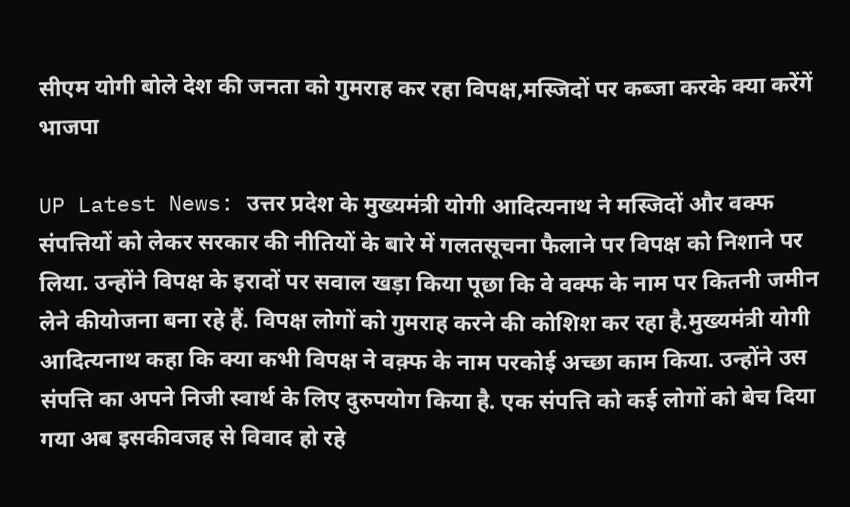सीएम योगी बोले देश की जनता को गुमराह कर रहा विपक्ष,मस्जिदों पर कब्जा करके क्या करेंगें भाजपा

UP Latest News: उत्तर प्रदेश के मुख्यमंत्री योगी आदित्यनाथ ने मस्जिदों और वक्फ संपत्तियों को लेकर सरकार की नीतियों के बारे में गलतसूचना फैलाने पर विपक्ष को निशाने पर लिया. उन्होंने विपक्ष के इरादों पर सवाल खड़ा किया पूछा कि वे वक्फ के नाम पर कितनी जमीन लेने कीयोजना बना रहे हैं. विपक्ष लोगों को गुमराह करने की कोशिश कर रहा है.मुख्यमंत्री योगी आदित्यनाथ कहा कि क्या कभी विपक्ष ने वक़्फ के नाम परकोई अच्छा काम किया. उन्होंने उस संपत्ति का अपने निजी स्वार्थ के लिए दुरुपयोग किया है. एक संपत्ति को कई लोगों को बेच दिया गया अब इसकीवजह से विवाद हो रहे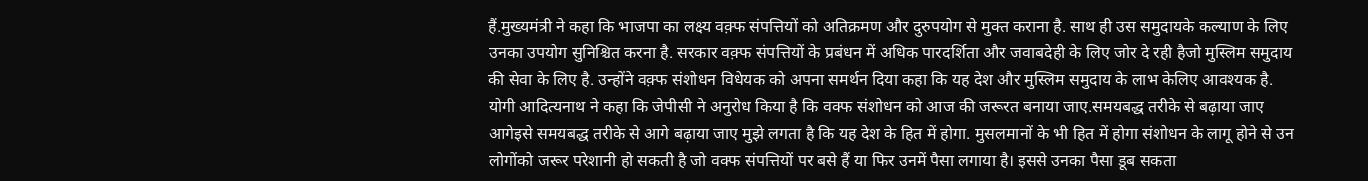हैं.मुख्यमंत्री ने कहा कि भाजपा का लक्ष्य वक़्फ संपत्तियों को अतिक्रमण और दुरुपयोग से मुक्त कराना है. साथ ही उस समुदायके कल्याण के लिए उनका उपयोग सुनिश्चित करना है. सरकार वक़्फ संपत्तियों के प्रबंधन में अधिक पारदर्शिता और जवाबदेही के लिए जोर दे रही हैजो मुस्लिम समुदाय की सेवा के लिए है. उन्होंने वक़्फ संशोधन विधेयक को अपना समर्थन दिया कहा कि यह देश और मुस्लिम समुदाय के लाभ केलिए आवश्यक है. योगी आदित्यनाथ ने कहा कि जेपीसी ने अनुरोध किया है कि वक्फ संशोधन को आज की जरूरत बनाया जाए.समयबद्ध तरीके से बढ़ाया जाए आगेइसे समयबद्ध तरीके से आगे बढ़ाया जाए मुझे लगता है कि यह देश के हित में होगा. मुसलमानों के भी हित में होगा संशोधन के लागू होने से उन लोगोंको जरूर परेशानी हो सकती है जो वक्फ संपत्तियों पर बसे हैं या फिर उनमें पैसा लगाया है। इससे उनका पैसा डूब सकता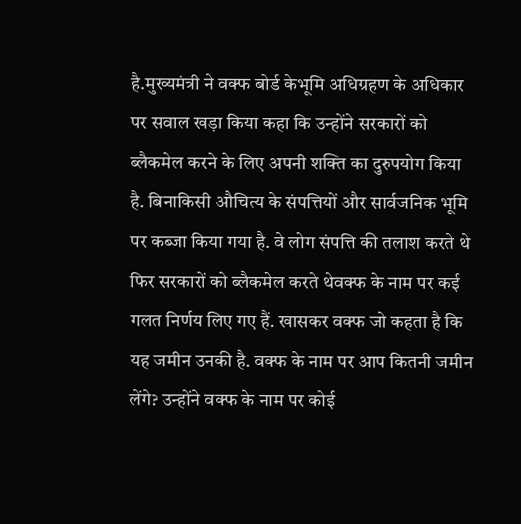है.मुख्यमंत्री ने वक्फ बोर्ड केभूमि अधिग्रहण के अधिकार पर सवाल खड़ा किया कहा कि उन्होंने सरकारों को ब्लैकमेल करने के लिए अपनी शक्ति का दुरुपयोग किया है. बिनाकिसी औचित्य के संपत्तियों और सार्वजनिक भूमि पर कब्जा किया गया है. वे लोग संपत्ति की तलाश करते थे फिर सरकारों को ब्लैकमेल करते थेवक्फ के नाम पर कई गलत निर्णय लिए गए हैं. खासकर वक्फ जो कहता है कि यह जमीन उनकी है. वक्फ के नाम पर आप कितनी जमीन लेंगे? उन्होंने वक्फ के नाम पर कोई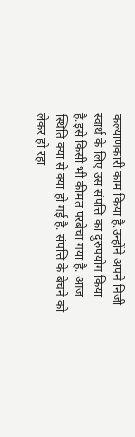कल्याणकारी काम किया है.उन्होंने अपने निजी स्वार्थ के लिए उस संपत्ति का दुरुपयोग किया है.इसे किसी भी कीमत परबेचा गया है. आज स्थिति क्या से क्या हो गई है. संपत्ति के बेचने को लेकर हो रहा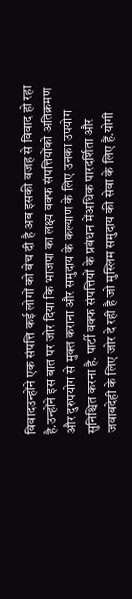विवादउन्होंने एक संपत्ति कई लोगों को बेच दी है अब इसकी वजह से विवाद हो रहा है.उन्होंने इस बात पर जोर दिया कि भाजपा का लक्ष्य वक्फ संपत्तियोंको अतिक्रमण और दुरुपयोग से मुक्त कराना और समुदाय के कल्याण के लिए उनका उपयोग सुनिश्चित करना है. पार्टी वक्फ संपत्तियों के प्रबंधन मेंअधिक पारदर्शिता और जवाबदेही के लिए जोर दे रही है जो मुस्लिम समुदाय की सेवा के लिए हैं.योगी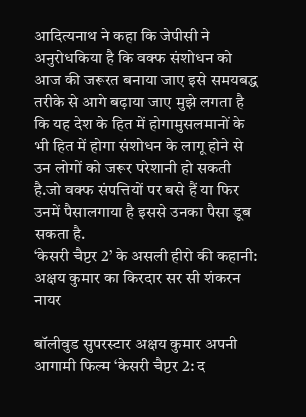आदित्यनाथ ने कहा कि जेपीसी ने अनुरोधकिया है कि वक्फ संशोधन को आज की जरूरत बनाया जाए इसे समयबद्ध तरीके से आगे बढ़ाया जाए मुझे लगता है कि यह देश के हित में होगामुसलमानों के भी हित में होगा संशोधन के लागू होने से उन लोगों को जरूर परेशानी हो सकती है.जो वक्फ संपत्तियों पर बसे हैं या फिर उनमें पैसालगाया है इससे उनका पैसा डूब सकता है.
‘केसरी चैप्टर 2’ के असली हीरो की कहानी: अक्षय कुमार का किरदार सर सी शंकरन नायर

बॉलीवुड सुपरस्टार अक्षय कुमार अपनी आगामी फिल्म ‘केसरी चैप्टर 2: द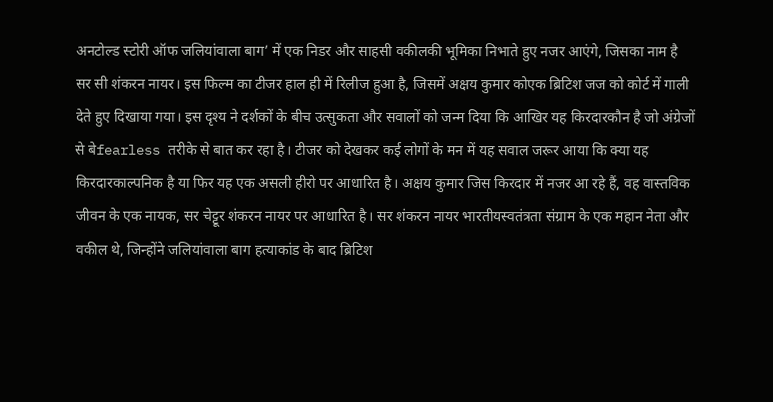अनटोल्ड स्टोरी ऑफ जलियांवाला बाग’ में एक निडर और साहसी वकीलकी भूमिका निभाते हुए नजर आएंगे, जिसका नाम है सर सी शंकरन नायर। इस फिल्म का टीजर हाल ही में रिलीज हुआ है, जिसमें अक्षय कुमार कोएक ब्रिटिश जज को कोर्ट में गाली देते हुए दिखाया गया। इस दृश्य ने दर्शकों के बीच उत्सुकता और सवालों को जन्म दिया कि आखिर यह किरदारकौन है जो अंग्रेजों से बेfearless तरीके से बात कर रहा है। टीजर को देखकर कई लोगों के मन में यह सवाल जरूर आया कि क्या यह किरदारकाल्पनिक है या फिर यह एक असली हीरो पर आधारित है। अक्षय कुमार जिस किरदार में नजर आ रहे हैं, वह वास्तविक जीवन के एक नायक, सर चेट्टूर शंकरन नायर पर आधारित है। सर शंकरन नायर भारतीयस्वतंत्रता संग्राम के एक महान नेता और वकील थे, जिन्होंने जलियांवाला बाग हत्याकांड के बाद ब्रिटिश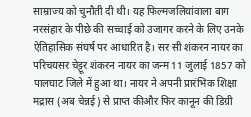साम्राज्य को चुनौती दी थी। यह फिल्मजलियांवाला बाग नरसंहार के पीछे की सच्चाई को उजागर करने के लिए उनके ऐतिहासिक संघर्ष पर आधारित है। सर सी शंकरन नायर का परिचयसर चेट्टूर शंकरन नायर का जन्म 11 जुलाई 1857 को पालघाट जिले में हुआ था। नायर ने अपनी प्रारंभिक शिक्षा मद्रास (अब चेन्नई) से प्राप्त कीऔर फिर कानून की डिग्री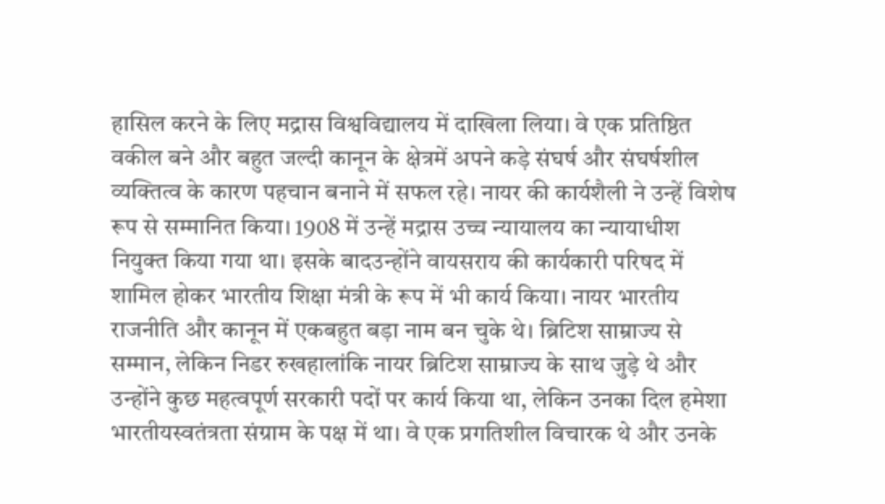हासिल करने के लिए मद्रास विश्वविद्यालय में दाखिला लिया। वे एक प्रतिष्ठित वकील बने और बहुत जल्दी कानून के क्षेत्रमें अपने कड़े संघर्ष और संघर्षशील व्यक्तित्व के कारण पहचान बनाने में सफल रहे। नायर की कार्यशैली ने उन्हें विशेष रूप से सम्मानित किया। 1908 में उन्हें मद्रास उच्च न्यायालय का न्यायाधीश नियुक्त किया गया था। इसके बादउन्होंने वायसराय की कार्यकारी परिषद में शामिल होकर भारतीय शिक्षा मंत्री के रूप में भी कार्य किया। नायर भारतीय राजनीति और कानून में एकबहुत बड़ा नाम बन चुके थे। ब्रिटिश साम्राज्य से सम्मान, लेकिन निडर रुखहालांकि नायर ब्रिटिश साम्राज्य के साथ जुड़े थे और उन्होंने कुछ महत्वपूर्ण सरकारी पदों पर कार्य किया था, लेकिन उनका दिल हमेशा भारतीयस्वतंत्रता संग्राम के पक्ष में था। वे एक प्रगतिशील विचारक थे और उनके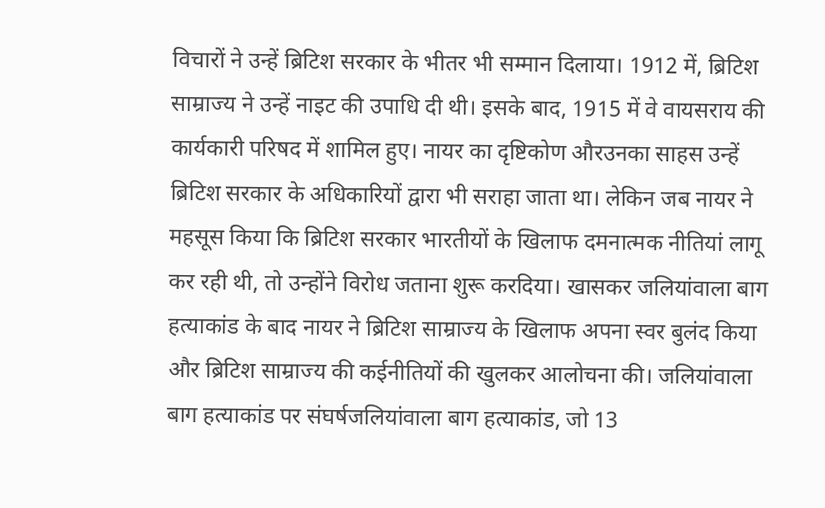विचारों ने उन्हें ब्रिटिश सरकार के भीतर भी सम्मान दिलाया। 1912 में, ब्रिटिश साम्राज्य ने उन्हें नाइट की उपाधि दी थी। इसके बाद, 1915 में वे वायसराय की कार्यकारी परिषद में शामिल हुए। नायर का दृष्टिकोण औरउनका साहस उन्हें ब्रिटिश सरकार के अधिकारियों द्वारा भी सराहा जाता था। लेकिन जब नायर ने महसूस किया कि ब्रिटिश सरकार भारतीयों के खिलाफ दमनात्मक नीतियां लागू कर रही थी, तो उन्होंने विरोध जताना शुरू करदिया। खासकर जलियांवाला बाग हत्याकांड के बाद नायर ने ब्रिटिश साम्राज्य के खिलाफ अपना स्वर बुलंद किया और ब्रिटिश साम्राज्य की कईनीतियों की खुलकर आलोचना की। जलियांवाला बाग हत्याकांड पर संघर्षजलियांवाला बाग हत्याकांड, जो 13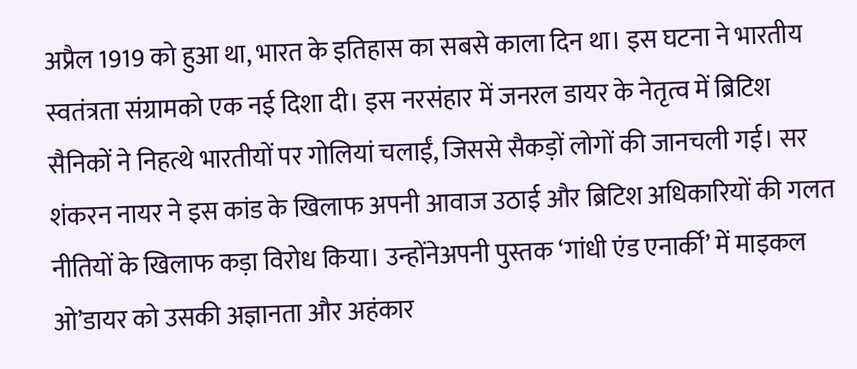अप्रैल 1919 को हुआ था, भारत के इतिहास का सबसे काला दिन था। इस घटना ने भारतीय स्वतंत्रता संग्रामको एक नई दिशा दी। इस नरसंहार में जनरल डायर के नेतृत्व में ब्रिटिश सैनिकों ने निहत्थे भारतीयों पर गोलियां चलाईं, जिससे सैकड़ों लोगों की जानचली गई। सर शंकरन नायर ने इस कांड के खिलाफ अपनी आवाज उठाई और ब्रिटिश अधिकारियों की गलत नीतियों के खिलाफ कड़ा विरोध किया। उन्होंनेअपनी पुस्तक ‘गांधी एंड एनार्की’ में माइकल ओ’डायर को उसकी अज्ञानता और अहंकार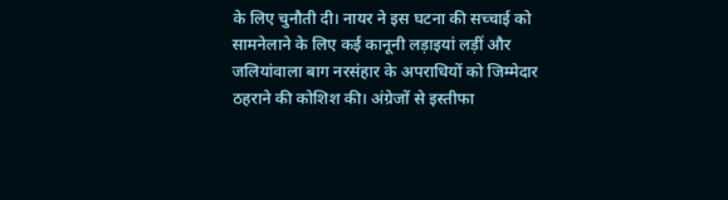के लिए चुनौती दी। नायर ने इस घटना की सच्चाई को सामनेलाने के लिए कई कानूनी लड़ाइयां लड़ीं और जलियांवाला बाग नरसंहार के अपराधियों को जिम्मेदार ठहराने की कोशिश की। अंग्रेजों से इस्तीफा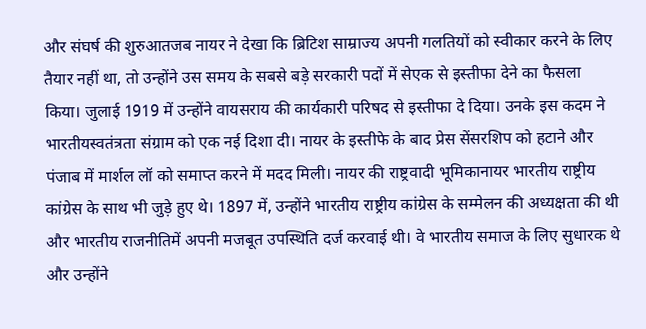और संघर्ष की शुरुआतजब नायर ने देखा कि ब्रिटिश साम्राज्य अपनी गलतियों को स्वीकार करने के लिए तैयार नहीं था, तो उन्होंने उस समय के सबसे बड़े सरकारी पदों में सेएक से इस्तीफा देने का फैसला किया। जुलाई 1919 में उन्होंने वायसराय की कार्यकारी परिषद से इस्तीफा दे दिया। उनके इस कदम ने भारतीयस्वतंत्रता संग्राम को एक नई दिशा दी। नायर के इस्तीफे के बाद प्रेस सेंसरशिप को हटाने और पंजाब में मार्शल लॉ को समाप्त करने में मदद मिली। नायर की राष्ट्रवादी भूमिकानायर भारतीय राष्ट्रीय कांग्रेस के साथ भी जुड़े हुए थे। 1897 में, उन्होंने भारतीय राष्ट्रीय कांग्रेस के सम्मेलन की अध्यक्षता की थी और भारतीय राजनीतिमें अपनी मजबूत उपस्थिति दर्ज करवाई थी। वे भारतीय समाज के लिए सुधारक थे और उन्होंने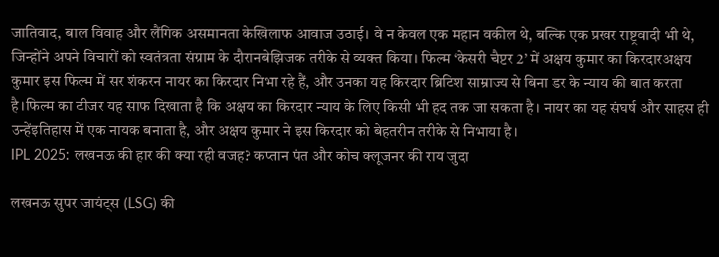जातिवाद, बाल विवाह और लैंगिक असमानता केखिलाफ आवाज उठाई। वे न केवल एक महान वकील थे, बल्कि एक प्रखर राष्ट्रवादी भी थे, जिन्होंने अपने विचारों को स्वतंत्रता संग्राम के दौरानबेझिजक तरीके से व्यक्त किया। फिल्म ‘केसरी चैप्टर 2’ में अक्षय कुमार का किरदारअक्षय कुमार इस फिल्म में सर शंकरन नायर का किरदार निभा रहे हैं, और उनका यह किरदार ब्रिटिश साम्राज्य से बिना डर के न्याय की बात करता है।फिल्म का टीजर यह साफ दिखाता है कि अक्षय का किरदार न्याय के लिए किसी भी हद तक जा सकता है। नायर का यह संघर्ष और साहस ही उन्हेंइतिहास में एक नायक बनाता है, और अक्षय कुमार ने इस किरदार को बेहतरीन तरीके से निभाया है।
IPL 2025: लखनऊ की हार की क्या रही वजह? कप्तान पंत और कोच क्लूजनर की राय जुदा

लखनऊ सुपर जायंट्स (LSG) की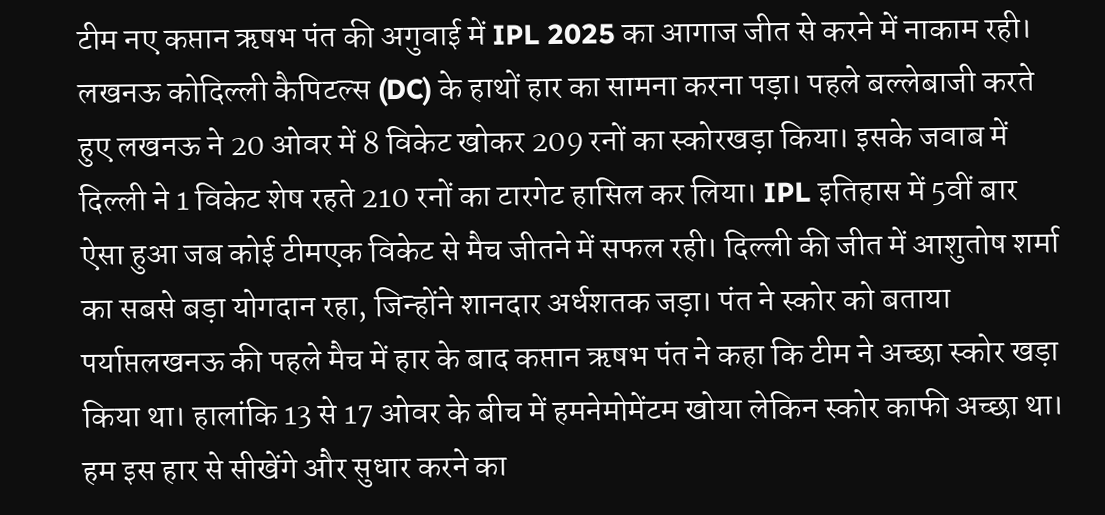टीम नए कप्तान ऋषभ पंत की अगुवाई में IPL 2025 का आगाज जीत से करने में नाकाम रही। लखनऊ कोदिल्ली कैपिटल्स (DC) के हाथों हार का सामना करना पड़ा। पहले बल्लेबाजी करते हुए लखनऊ ने 20 ओवर में 8 विकेट खोकर 209 रनों का स्कोरखड़ा किया। इसके जवाब में दिल्ली ने 1 विकेट शेष रहते 210 रनों का टारगेट हासिल कर लिया। IPL इतिहास में 5वीं बार ऐसा हुआ जब कोई टीमएक विकेट से मैच जीतने में सफल रही। दिल्ली की जीत में आशुतोष शर्मा का सबसे बड़ा योगदान रहा, जिन्होंने शानदार अर्धशतक जड़ा। पंत ने स्कोर को बताया पर्याप्तलखनऊ की पहले मैच में हार के बाद कप्तान ऋषभ पंत ने कहा कि टीम ने अच्छा स्कोर खड़ा किया था। हालांकि 13 से 17 ओवर के बीच में हमनेमोमेंटम खोया लेकिन स्कोर काफी अच्छा था। हम इस हार से सीखेंगे और सुधार करने का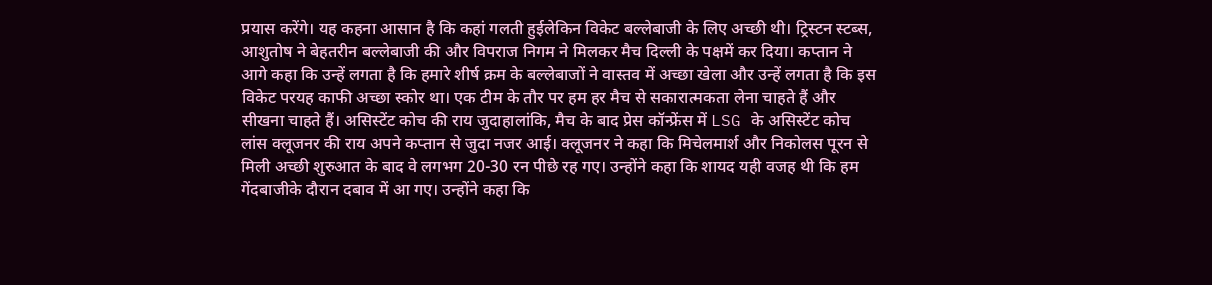प्रयास करेंगे। यह कहना आसान है कि कहां गलती हुईलेकिन विकेट बल्लेबाजी के लिए अच्छी थी। ट्रिस्टन स्टब्स, आशुतोष ने बेहतरीन बल्लेबाजी की और विपराज निगम ने मिलकर मैच दिल्ली के पक्षमें कर दिया। कप्तान ने आगे कहा कि उन्हें लगता है कि हमारे शीर्ष क्रम के बल्लेबाजों ने वास्तव में अच्छा खेला और उन्हें लगता है कि इस विकेट परयह काफी अच्छा स्कोर था। एक टीम के तौर पर हम हर मैच से सकारात्मकता लेना चाहते हैं और सीखना चाहते हैं। असिस्टेंट कोच की राय जुदाहालांकि, मैच के बाद प्रेस कॉन्फ्रेंस में LSG के असिस्टेंट कोच लांस क्लूजनर की राय अपने कप्तान से जुदा नजर आई। क्लूजनर ने कहा कि मिचेलमार्श और निकोलस पूरन से मिली अच्छी शुरुआत के बाद वे लगभग 20-30 रन पीछे रह गए। उन्होंने कहा कि शायद यही वजह थी कि हम गेंदबाजीके दौरान दबाव में आ गए। उन्होंने कहा कि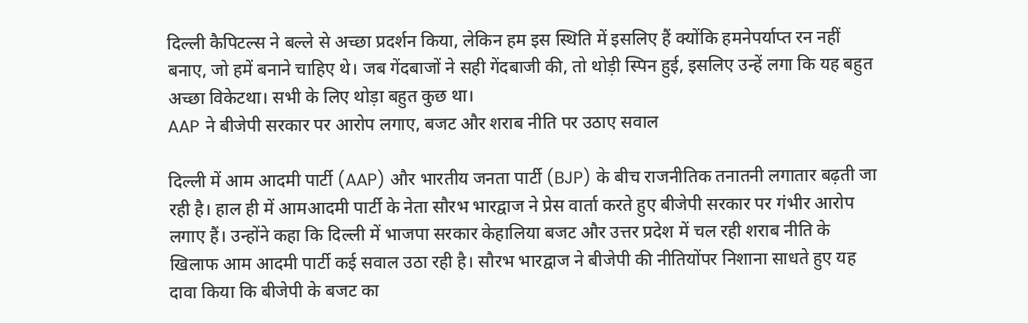दिल्ली कैपिटल्स ने बल्ले से अच्छा प्रदर्शन किया, लेकिन हम इस स्थिति में इसलिए हैं क्योंकि हमनेपर्याप्त रन नहीं बनाए, जो हमें बनाने चाहिए थे। जब गेंदबाजों ने सही गेंदबाजी की, तो थोड़ी स्पिन हुई, इसलिए उन्हें लगा कि यह बहुत अच्छा विकेटथा। सभी के लिए थोड़ा बहुत कुछ था।
AAP ने बीजेपी सरकार पर आरोप लगाए, बजट और शराब नीति पर उठाए सवाल

दिल्ली में आम आदमी पार्टी (AAP) और भारतीय जनता पार्टी (BJP) के बीच राजनीतिक तनातनी लगातार बढ़ती जा रही है। हाल ही में आमआदमी पार्टी के नेता सौरभ भारद्वाज ने प्रेस वार्ता करते हुए बीजेपी सरकार पर गंभीर आरोप लगाए हैं। उन्होंने कहा कि दिल्ली में भाजपा सरकार केहालिया बजट और उत्तर प्रदेश में चल रही शराब नीति के खिलाफ आम आदमी पार्टी कई सवाल उठा रही है। सौरभ भारद्वाज ने बीजेपी की नीतियोंपर निशाना साधते हुए यह दावा किया कि बीजेपी के बजट का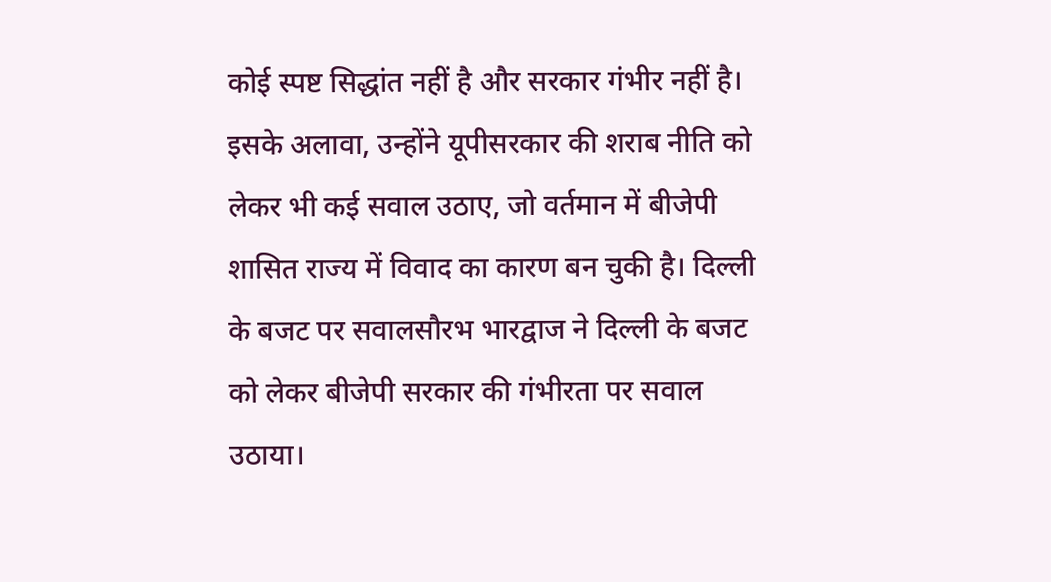कोई स्पष्ट सिद्धांत नहीं है और सरकार गंभीर नहीं है। इसके अलावा, उन्होंने यूपीसरकार की शराब नीति को लेकर भी कई सवाल उठाए, जो वर्तमान में बीजेपी शासित राज्य में विवाद का कारण बन चुकी है। दिल्ली के बजट पर सवालसौरभ भारद्वाज ने दिल्ली के बजट को लेकर बीजेपी सरकार की गंभीरता पर सवाल उठाया।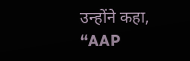उन्होंने कहा, “AAP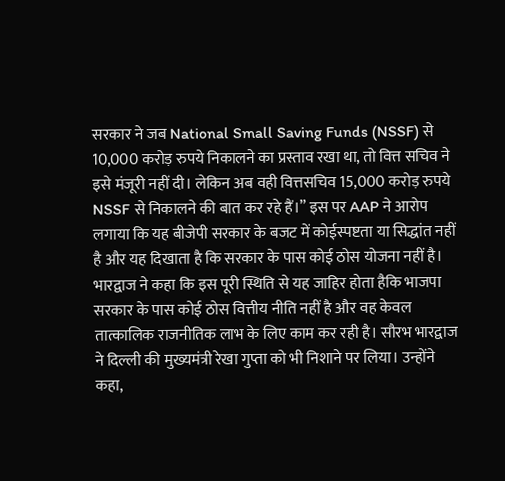सरकार ने जब National Small Saving Funds (NSSF) से 10,000 करोड़ रुपये निकालने का प्रस्ताव रखा था, तो वित्त सचिव ने इसे मंजूरी नहीं दी। लेकिन अब वही वित्तसचिव 15,000 करोड़ रुपये NSSF से निकालने की बात कर रहे हैं।” इस पर AAP ने आरोप लगाया कि यह बीजेपी सरकार के बजट में कोईस्पष्टता या सिद्धांत नहीं है और यह दिखाता है कि सरकार के पास कोई ठोस योजना नहीं है। भारद्वाज ने कहा कि इस पूरी स्थिति से यह जाहिर होता हैकि भाजपा सरकार के पास कोई ठोस वित्तीय नीति नहीं है और वह केवल तात्कालिक राजनीतिक लाभ के लिए काम कर रही है। सौरभ भारद्वाज ने दिल्ली की मुख्यमंत्री रेखा गुप्ता को भी निशाने पर लिया। उन्होंने कहा,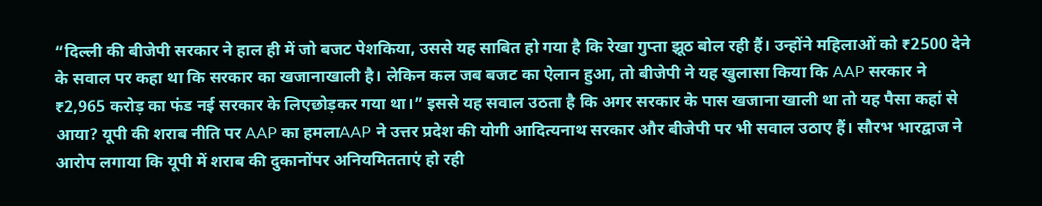“दिल्ली की बीजेपी सरकार ने हाल ही में जो बजट पेशकिया, उससे यह साबित हो गया है कि रेखा गुप्ता झूठ बोल रही हैं। उन्होंने महिलाओं को ₹2500 देने के सवाल पर कहा था कि सरकार का खजानाखाली है। लेकिन कल जब बजट का ऐलान हुआ, तो बीजेपी ने यह खुलासा किया कि AAP सरकार ने ₹2,965 करोड़ का फंड नई सरकार के लिएछोड़कर गया था।” इससे यह सवाल उठता है कि अगर सरकार के पास खजाना खाली था तो यह पैसा कहां से आया? यूपी की शराब नीति पर AAP का हमलाAAP ने उत्तर प्रदेश की योगी आदित्यनाथ सरकार और बीजेपी पर भी सवाल उठाए हैं। सौरभ भारद्वाज ने आरोप लगाया कि यूपी में शराब की दुकानोंपर अनियमितताएं हो रही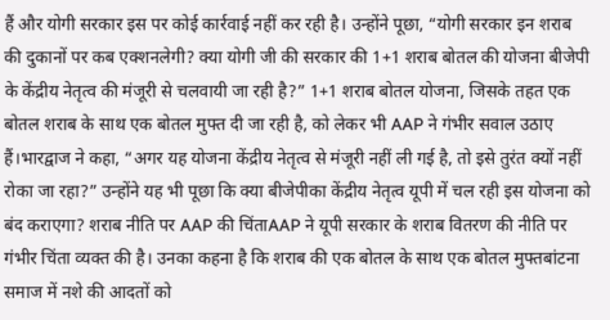हैं और योगी सरकार इस पर कोई कार्रवाई नहीं कर रही है। उन्होंने पूछा, “योगी सरकार इन शराब की दुकानों पर कब एक्शनलेगी? क्या योगी जी की सरकार की 1+1 शराब बोतल की योजना बीजेपी के केंद्रीय नेतृत्व की मंजूरी से चलवायी जा रही है?” 1+1 शराब बोतल योजना, जिसके तहत एक बोतल शराब के साथ एक बोतल मुफ्त दी जा रही है, को लेकर भी AAP ने गंभीर सवाल उठाए हैं।भारद्वाज ने कहा, “अगर यह योजना केंद्रीय नेतृत्व से मंजूरी नहीं ली गई है, तो इसे तुरंत क्यों नहीं रोका जा रहा?” उन्होंने यह भी पूछा कि क्या बीजेपीका केंद्रीय नेतृत्व यूपी में चल रही इस योजना को बंद कराएगा? शराब नीति पर AAP की चिंताAAP ने यूपी सरकार के शराब वितरण की नीति पर गंभीर चिंता व्यक्त की है। उनका कहना है कि शराब की एक बोतल के साथ एक बोतल मुफ्तबांटना समाज में नशे की आदतों को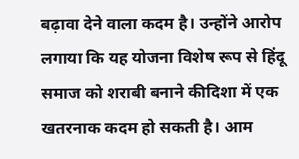बढ़ावा देने वाला कदम है। उन्होंने आरोप लगाया कि यह योजना विशेष रूप से हिंदू समाज को शराबी बनाने कीदिशा में एक खतरनाक कदम हो सकती है। आम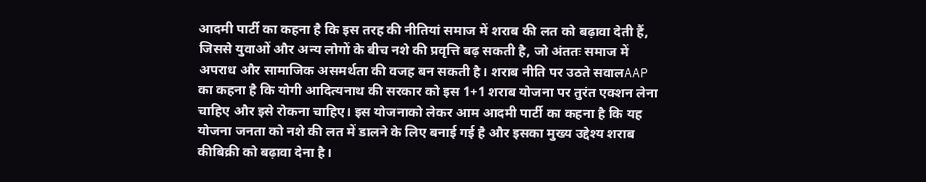आदमी पार्टी का कहना है कि इस तरह की नीतियां समाज में शराब की लत को बढ़ावा देती हैं, जिससे युवाओं और अन्य लोगों के बीच नशे की प्रवृत्ति बढ़ सकती है, जो अंततः समाज में अपराध और सामाजिक असमर्थता की वजह बन सकती है। शराब नीति पर उठते सवालAAP का कहना है कि योगी आदित्यनाथ की सरकार को इस 1+1 शराब योजना पर तुरंत एक्शन लेना चाहिए और इसे रोकना चाहिए। इस योजनाको लेकर आम आदमी पार्टी का कहना है कि यह योजना जनता को नशे की लत में डालने के लिए बनाई गई है और इसका मुख्य उद्देश्य शराब कीबिक्री को बढ़ावा देना है।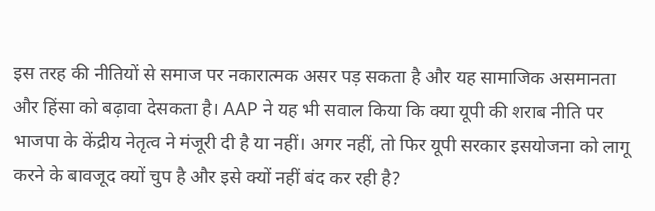इस तरह की नीतियों से समाज पर नकारात्मक असर पड़ सकता है और यह सामाजिक असमानता और हिंसा को बढ़ावा देसकता है। AAP ने यह भी सवाल किया कि क्या यूपी की शराब नीति पर भाजपा के केंद्रीय नेतृत्व ने मंजूरी दी है या नहीं। अगर नहीं, तो फिर यूपी सरकार इसयोजना को लागू करने के बावजूद क्यों चुप है और इसे क्यों नहीं बंद कर रही है?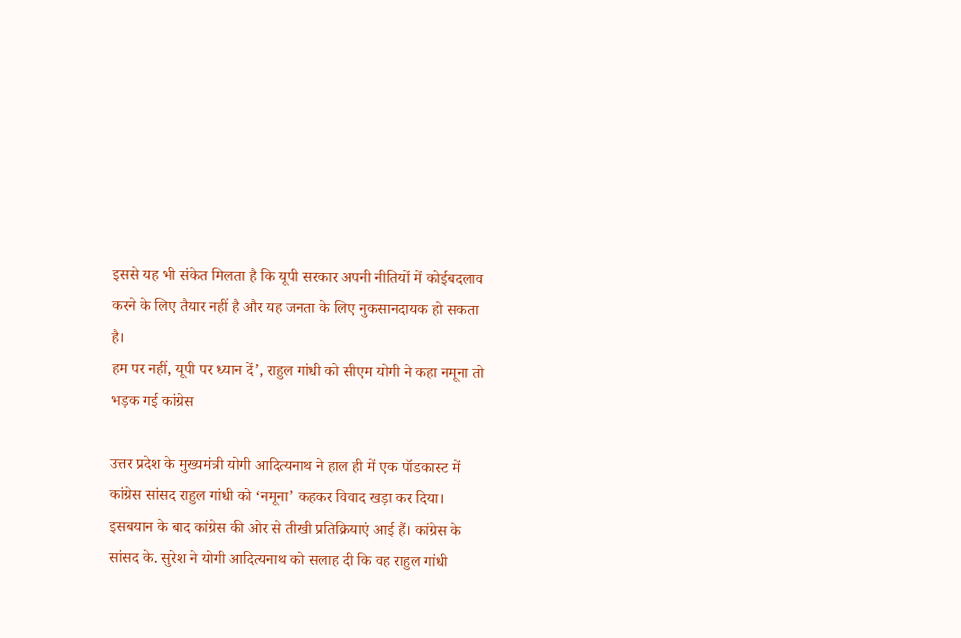इससे यह भी संकेत मिलता है कि यूपी सरकार अपनी नीतियों में कोईबदलाव करने के लिए तैयार नहीं है और यह जनता के लिए नुकसानदायक हो सकता है।
हम पर नहीं, यूपी पर ध्यान दें’, राहुल गांधी को सीएम योगी ने कहा नमूना तो भड़क गई कांग्रेस

उत्तर प्रदेश के मुख्यमंत्री योगी आदित्यनाथ ने हाल ही में एक पॉडकास्ट में कांग्रेस सांसद राहुल गांधी को ‘नमूना’ कहकर विवाद खड़ा कर दिया। इसबयान के बाद कांग्रेस की ओर से तीखी प्रतिक्रियाएं आई हैं। कांग्रेस के सांसद के. सुरेश ने योगी आदित्यनाथ को सलाह दी कि वह राहुल गांधी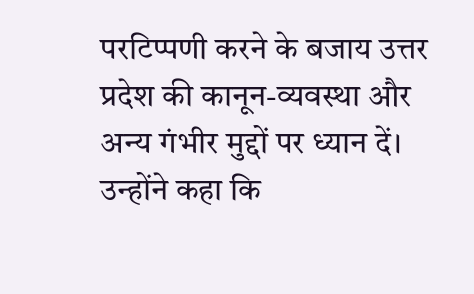परटिप्पणी करने के बजाय उत्तर प्रदेश की कानून-व्यवस्था और अन्य गंभीर मुद्दों पर ध्यान दें। उन्होंने कहा कि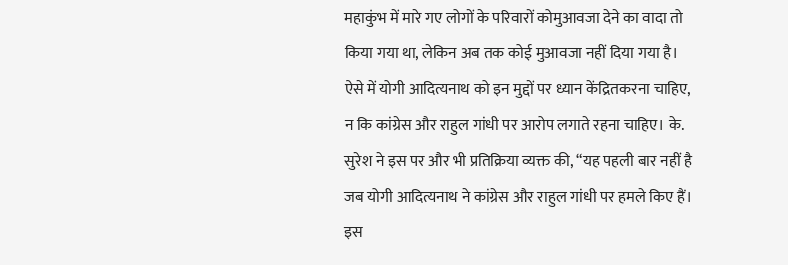महाकुंभ में मारे गए लोगों के परिवारों कोमुआवजा देने का वादा तो किया गया था, लेकिन अब तक कोई मुआवजा नहीं दिया गया है। ऐसे में योगी आदित्यनाथ को इन मुद्दों पर ध्यान केंद्रितकरना चाहिए, न कि कांग्रेस और राहुल गांधी पर आरोप लगाते रहना चाहिए। के. सुरेश ने इस पर और भी प्रतिक्रिया व्यक्त की, “यह पहली बार नहीं है जब योगी आदित्यनाथ ने कांग्रेस और राहुल गांधी पर हमले किए हैं। इस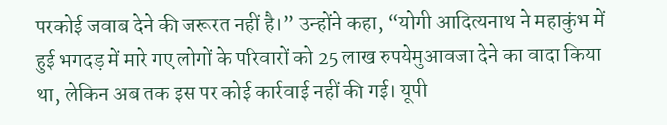परकोई जवाब देने की जरूरत नहीं है।” उन्होंने कहा, “योगी आदित्यनाथ ने महाकुंभ में हुई भगदड़ में मारे गए लोगों के परिवारों को 25 लाख रुपयेमुआवजा देने का वादा किया था, लेकिन अब तक इस पर कोई कार्रवाई नहीं की गई। यूपी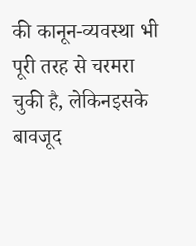की कानून-व्यवस्था भी पूरी तरह से चरमरा चुकी है, लेकिनइसके बावजूद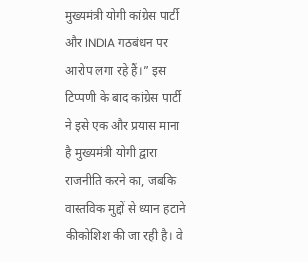मुख्यमंत्री योगी कांग्रेस पार्टी और INDIA गठबंधन पर आरोप लगा रहे हैं।” इस टिप्पणी के बाद कांग्रेस पार्टी ने इसे एक और प्रयास माना है मुख्यमंत्री योगी द्वारा राजनीति करने का, जबकि वास्तविक मुद्दों से ध्यान हटाने कीकोशिश की जा रही है। वे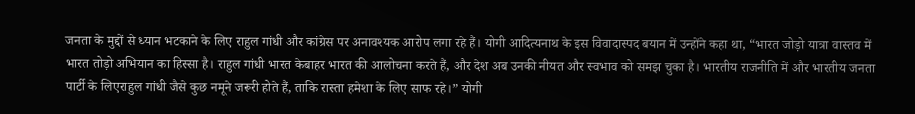जनता के मुद्दों से ध्यान भटकाने के लिए राहुल गांधी और कांग्रेस पर अनावश्यक आरोप लगा रहे हैं। योगी आदित्यनाथ के इस विवादास्पद बयान में उन्होंने कहा था, “भारत जोड़ो यात्रा वास्तव में भारत तोड़ो अभियान का हिस्सा है। राहुल गांधी भारत केबाहर भारत की आलोचना करते हैं, और देश अब उनकी नीयत और स्वभाव को समझ चुका है। भारतीय राजनीति में और भारतीय जनता पार्टी के लिएराहुल गांधी जैसे कुछ नमूने जरूरी होते हैं, ताकि रास्ता हमेशा के लिए साफ रहे।” योगी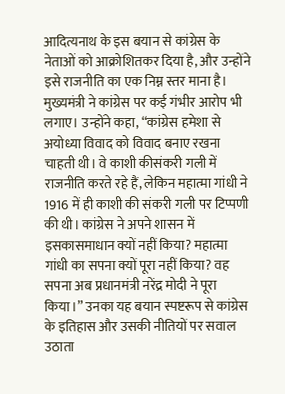आदित्यनाथ के इस बयान से कांग्रेस के नेताओं को आक्रोशितकर दिया है, और उन्होंने इसे राजनीति का एक निम्न स्तर माना है। मुख्यमंत्री ने कांग्रेस पर कई गंभीर आरोप भी लगाए। उन्होंने कहा, “कांग्रेस हमेशा से अयोध्या विवाद को विवाद बनाए रखना चाहती थी। वे काशी कीसंकरी गली में राजनीति करते रहे हैं, लेकिन महात्मा गांधी ने 1916 में ही काशी की संकरी गली पर टिप्पणी की थी। कांग्रेस ने अपने शासन में इसकासमाधान क्यों नहीं किया? महात्मा गांधी का सपना क्यों पूरा नहीं किया? वह सपना अब प्रधानमंत्री नरेंद्र मोदी ने पूरा किया।” उनका यह बयान स्पष्टरूप से कांग्रेस के इतिहास और उसकी नीतियों पर सवाल उठाता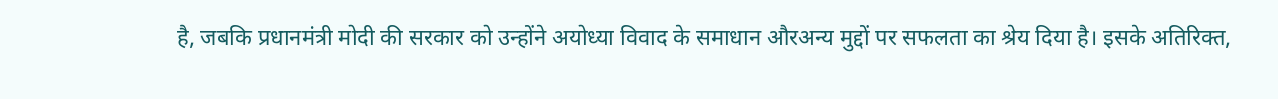है, जबकि प्रधानमंत्री मोदी की सरकार को उन्होंने अयोध्या विवाद के समाधान औरअन्य मुद्दों पर सफलता का श्रेय दिया है। इसके अतिरिक्त,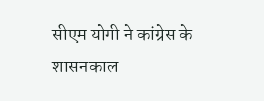सीएम योगी ने कांग्रेस के शासनकाल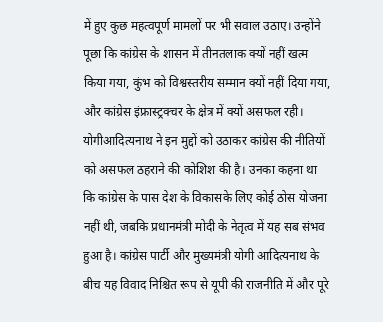में हुए कुछ महत्वपूर्ण मामलों पर भी सवाल उठाए। उन्होंने पूछा कि कांग्रेस के शासन में तीनतलाक क्यों नहीं खत्म किया गया, कुंभ को विश्वस्तरीय सम्मान क्यों नहीं दिया गया, और कांग्रेस इंफ्रास्ट्रक्चर के क्षेत्र में क्यों असफल रही। योगीआदित्यनाथ ने इन मुद्दों को उठाकर कांग्रेस की नीतियों को असफल ठहराने की कोशिश की है। उनका कहना था कि कांग्रेस के पास देश के विकासके लिए कोई ठोस योजना नहीं थी, जबकि प्रधानमंत्री मोदी के नेतृत्व में यह सब संभव हुआ है। कांग्रेस पार्टी और मुख्यमंत्री योगी आदित्यनाथ के बीच यह विवाद निश्चित रूप से यूपी की राजनीति में और पूरे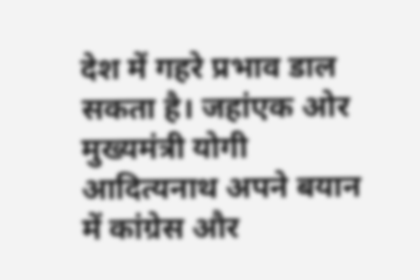देश में गहरे प्रभाव डाल सकता है। जहांएक ओर मुख्यमंत्री योगी आदित्यनाथ अपने बयान में कांग्रेस और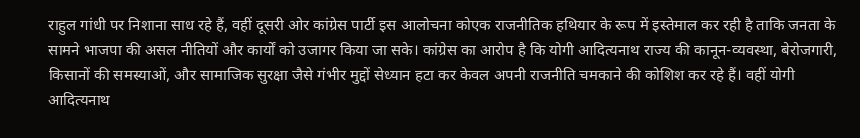राहुल गांधी पर निशाना साध रहे हैं, वहीं दूसरी ओर कांग्रेस पार्टी इस आलोचना कोएक राजनीतिक हथियार के रूप में इस्तेमाल कर रही है ताकि जनता के सामने भाजपा की असल नीतियों और कार्यों को उजागर किया जा सके। कांग्रेस का आरोप है कि योगी आदित्यनाथ राज्य की कानून-व्यवस्था, बेरोजगारी, किसानों की समस्याओं, और सामाजिक सुरक्षा जैसे गंभीर मुद्दों सेध्यान हटा कर केवल अपनी राजनीति चमकाने की कोशिश कर रहे हैं। वहीं योगी आदित्यनाथ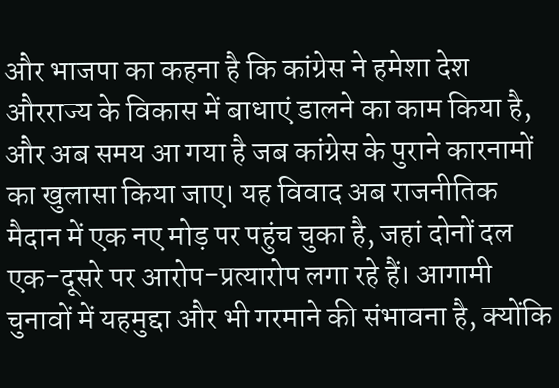और भाजपा का कहना है कि कांग्रेस ने हमेशा देश औरराज्य के विकास में बाधाएं डालने का काम किया है, और अब समय आ गया है जब कांग्रेस के पुराने कारनामों का खुलासा किया जाए। यह विवाद अब राजनीतिक मैदान में एक नए मोड़ पर पहुंच चुका है, जहां दोनों दल एक-दूसरे पर आरोप-प्रत्यारोप लगा रहे हैं। आगामी चुनावों में यहमुद्दा और भी गरमाने की संभावना है, क्योंकि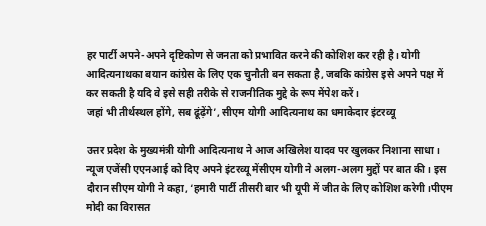हर पार्टी अपने-अपने दृष्टिकोण से जनता को प्रभावित करने की कोशिश कर रही है। योगी आदित्यनाथका बयान कांग्रेस के लिए एक चुनौती बन सकता है, जबकि कांग्रेस इसे अपने पक्ष में कर सकती है यदि वे इसे सही तरीके से राजनीतिक मुद्दे के रूप मेंपेश करें।
जहां भी तीर्थस्थल होंगे, सब ढूंढ़ेंगे’, सीएम योगी आदित्यनाथ का धमाकेदार इंटरव्यू

उत्तर प्रदेश के मुख्यमंत्री योगी आदित्यनाथ ने आज अखिलेश यादव पर खुलकर निशाना साधा। न्यूज एजेंसी एएनआई को दिए अपने इंटरव्यू मेंसीएम योगी ने अलग-अलग मुद्दों पर बात की। इस दौरान सीएम योगी ने कहा, ‘हमारी पार्टी तीसरी बार भी यूपी में जीत के लिए कोशिश करेगी।पीएम मोदी का विरासत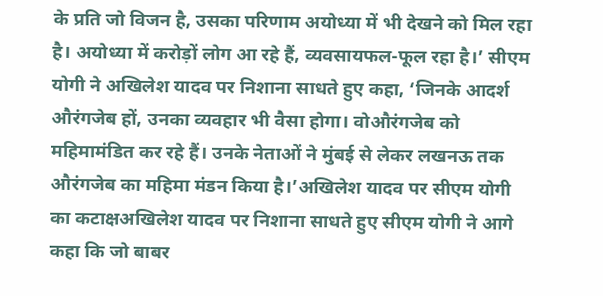के प्रति जो विजन है, उसका परिणाम अयोध्या में भी देखने को मिल रहा है। अयोध्या में करोड़ों लोग आ रहे हैं, व्यवसायफल-फूल रहा है।’ सीएम योगी ने अखिलेश यादव पर निशाना साधते हुए कहा, ‘जिनके आदर्श औरंगजेब हों, उनका व्यवहार भी वैसा होगा। वोऔरंगजेब को महिमामंडित कर रहे हैं। उनके नेताओं ने मुंबई से लेकर लखनऊ तक औरंगजेब का महिमा मंडन किया है।’अखिलेश यादव पर सीएम योगी का कटाक्षअखिलेश यादव पर निशाना साधते हुए सीएम योगी ने आगे कहा कि जो बाबर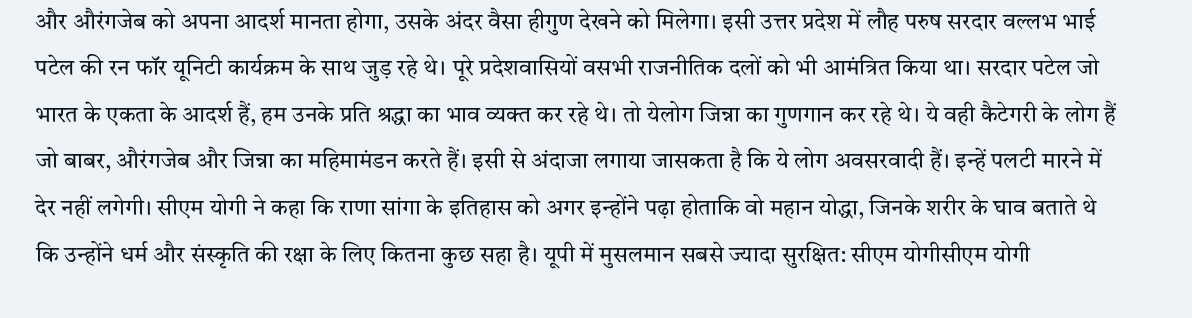और औरंगजेब को अपना आदर्श मानता होगा, उसके अंदर वैसा हीगुण देखने को मिलेगा। इसी उत्तर प्रदेश में लौह परुष सरदार वल्लभ भाई पटेल की रन फॉर यूनिटी कार्यक्रम के साथ जुड़ रहे थे। पूरे प्रदेशवासियों वसभी राजनीतिक दलों को भी आमंत्रित किया था। सरदार पटेल जो भारत के एकता के आदर्श हैं, हम उनके प्रति श्रद्धा का भाव व्यक्त कर रहे थे। तो येलोग जिन्ना का गुणगान कर रहे थे। ये वही कैटेगरी के लोग हैं जो बाबर, औरंगजेब और जिन्ना का महिमामंडन करते हैं। इसी से अंदाजा लगाया जासकता है कि ये लोग अवसरवादी हैं। इन्हें पलटी मारने में देर नहीं लगेगी। सीएम योगी ने कहा कि राणा सांगा के इतिहास को अगर इन्होंने पढ़ा होताकि वो महान योद्धा, जिनके शरीर के घाव बताते थे कि उन्होंने धर्म और संस्कृति की रक्षा के लिए कितना कुछ सहा है। यूपी में मुसलमान सबसे ज्यादा सुरक्षित: सीएम योगीसीएम योगी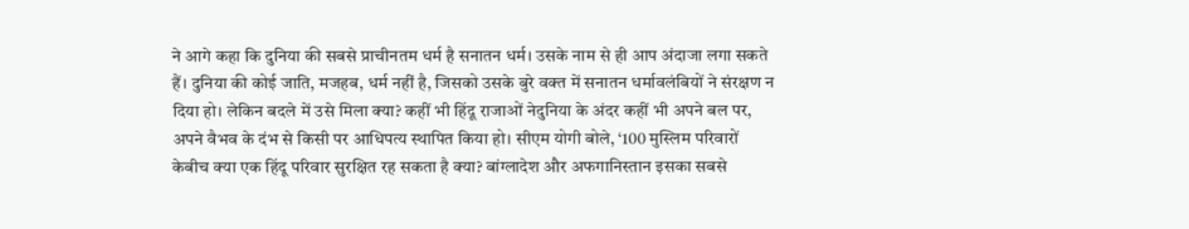ने आगे कहा कि दुनिया की सबसे प्राचीनतम धर्म है सनातन धर्म। उसके नाम से ही आप अंदाजा लगा सकते हैं। दुनिया की कोई जाति, मजहब, धर्म नहीं है, जिसको उसके बुरे वक्त में सनातन धर्मावलंबियों ने संरक्षण न दिया हो। लेकिन बदले में उसे मिला क्या? कहीं भी हिंदू राजाओं नेदुनिया के अंदर कहीं भी अपने बल पर, अपने वैभव के दंभ से किसी पर आधिपत्य स्थापित किया हो। सीएम योगी बोले, ‘100 मुस्लिम परिवारों केबीच क्या एक हिंदू परिवार सुरक्षित रह सकता है क्या? बांग्लादेश और अफगानिस्तान इसका सबसे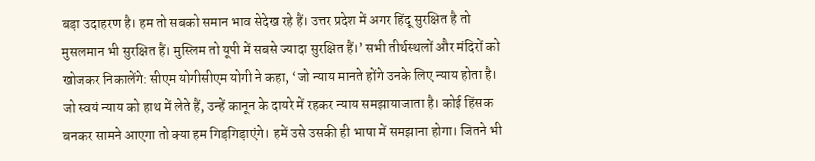बड़ा उदाहरण है। हम तो सबको समान भाव सेदेख रहे हैं। उत्तर प्रदेश में अगर हिंदू सुरक्षित है तो मुसलमान भी सुरक्षित हैं। मुस्लिम तो यूपी में सबसे ज्यादा सुरक्षित हैं।’ सभी तीर्थस्थलों और मंदिरों को खोजकर निकालेंगे: सीएम योगीसीएम योगी ने कहा, ‘जो न्याय मानते होंगे उनके लिए न्याय होता है। जो स्वयं न्याय को हाथ में लेते हैं, उन्हें कानून के दायरे में रहकर न्याय समझायाजाता है। कोई हिंसक बनकर सामने आएगा तो क्या हम गिड़गिड़ाएंगे। हमें उसे उसकी ही भाषा में समझाना होगा। जितने भी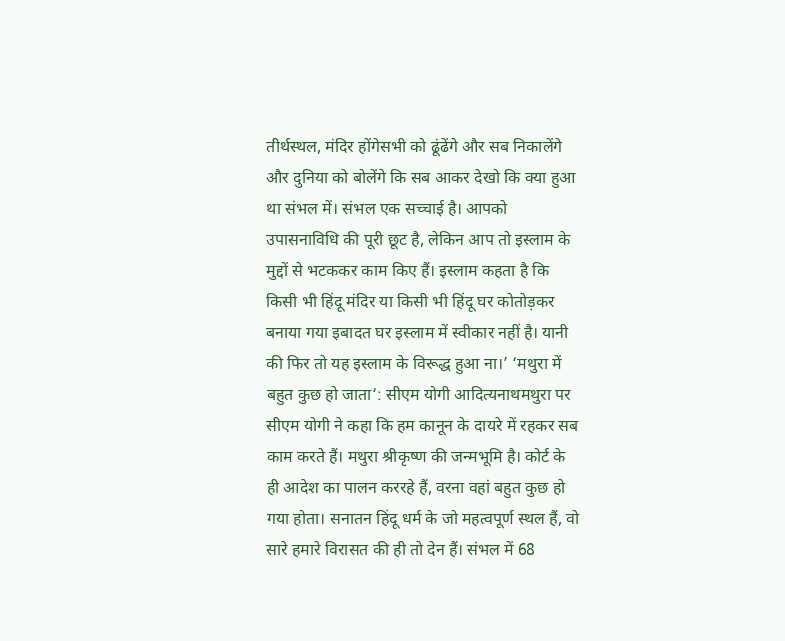तीर्थस्थल, मंदिर होंगेसभी को ढूंढेंगे और सब निकालेंगे और दुनिया को बोलेंगे कि सब आकर देखो कि क्या हुआ था संभल में। संभल एक सच्चाई है। आपको उपासनाविधि की पूरी छूट है, लेकिन आप तो इस्लाम के मुद्दों से भटककर काम किए हैं। इस्लाम कहता है कि किसी भी हिंदू मंदिर या किसी भी हिंदू घर कोतोड़कर बनाया गया इबादत घर इस्लाम में स्वीकार नहीं है। यानी की फिर तो यह इस्लाम के विरूद्ध हुआ ना।’ ‘मथुरा में बहुत कुछ हो जाता‘: सीएम योगी आदित्यनाथमथुरा पर सीएम योगी ने कहा कि हम कानून के दायरे में रहकर सब काम करते हैं। मथुरा श्रीकृष्ण की जन्मभूमि है। कोर्ट के ही आदेश का पालन कररहे हैं, वरना वहां बहुत कुछ हो गया होता। सनातन हिंदू धर्म के जो महत्वपूर्ण स्थल हैं, वो सारे हमारे विरासत की ही तो देन हैं। संभल में 68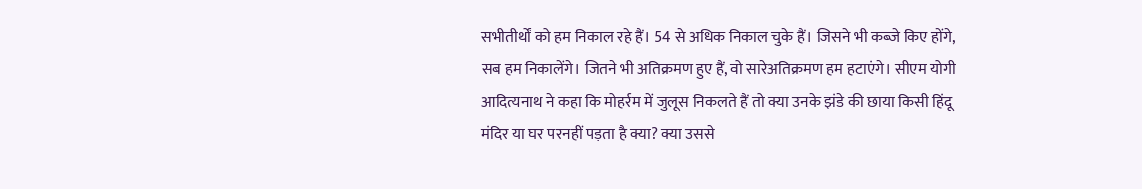सभीतीर्थों को हम निकाल रहे हैं। 54 से अधिक निकाल चुके हैं। जिसने भी कब्जे किए होंगे, सब हम निकालेंगे। जितने भी अतिक्रमण हुए हैं, वो सारेअतिक्रमण हम हटाएंगे। सीएम योगी आदित्यनाथ ने कहा कि मोहर्रम में जुलूस निकलते हैं तो क्या उनके झंडे की छाया किसी हिंदू मंदिर या घर परनहीं पड़ता है क्या? क्या उससे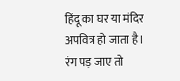हिंदू का घर या मंदिर अपवित्र हो जाता है। रंग पड़ जाए तो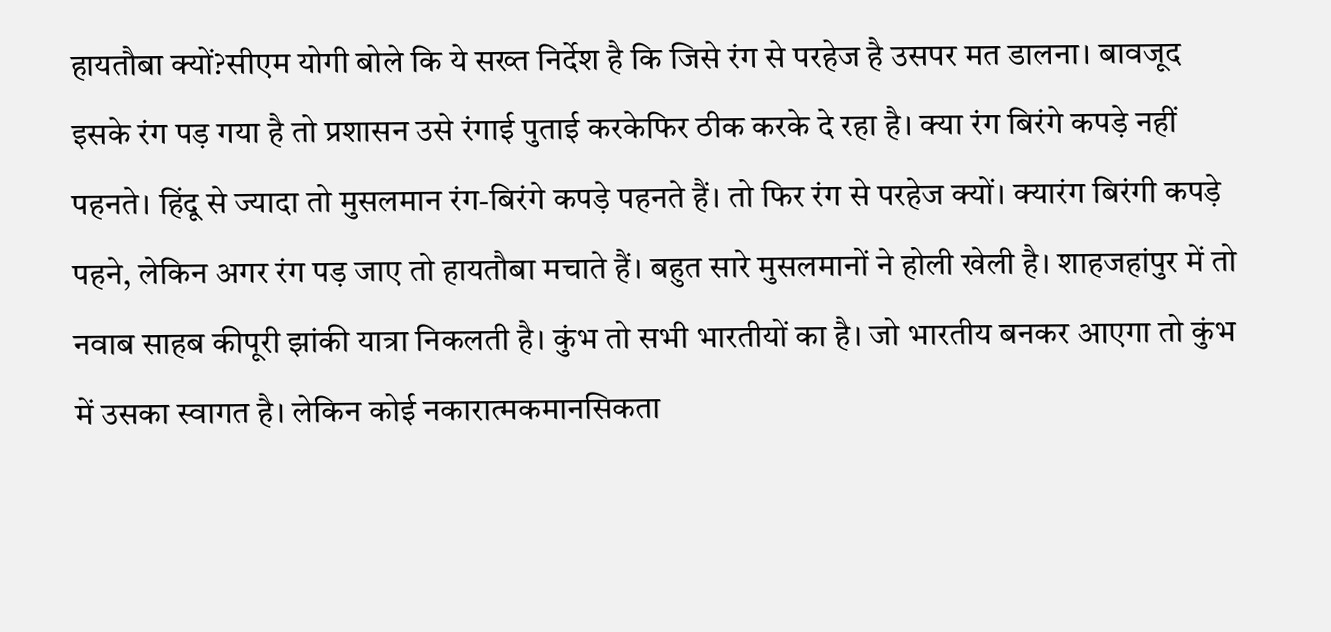हायतौबा क्यों?सीएम योगी बोले कि ये सख्त निर्देश है कि जिसे रंग से परहेज है उसपर मत डालना। बावजूद इसके रंग पड़ गया है तो प्रशासन उसे रंगाई पुताई करकेफिर ठीक करके दे रहा है। क्या रंग बिरंगे कपड़े नहीं पहनते। हिंदू से ज्यादा तो मुसलमान रंग-बिरंगे कपड़े पहनते हैं। तो फिर रंग से परहेज क्यों। क्यारंग बिरंगी कपड़े पहने, लेकिन अगर रंग पड़ जाए तो हायतौबा मचाते हैं। बहुत सारे मुसलमानों ने होली खेली है। शाहजहांपुर में तो नवाब साहब कीपूरी झांकी यात्रा निकलती है। कुंभ तो सभी भारतीयों का है। जो भारतीय बनकर आएगा तो कुंभ में उसका स्वागत है। लेकिन कोई नकारात्मकमानसिकता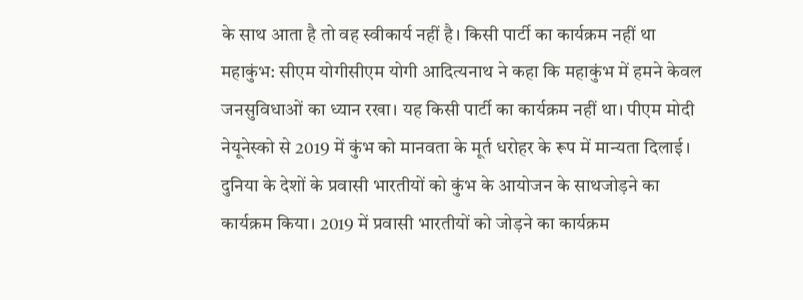के साथ आता है तो वह स्वीकार्य नहीं है। किसी पार्टी का कार्यक्रम नहीं था महाकुंभ: सीएम योगीसीएम योगी आदित्यनाथ ने कहा कि महाकुंभ में हमने केवल जनसुविधाओं का ध्यान रखा। यह किसी पार्टी का कार्यक्रम नहीं था। पीएम मोदी नेयूनेस्को से 2019 में कुंभ को मानवता के मूर्त धरोहर के रूप में मान्यता दिलाई। दुनिया के देशों के प्रवासी भारतीयों को कुंभ के आयोजन के साथजोड़ने का कार्यक्रम किया। 2019 में प्रवासी भारतीयों को जोड़ने का कार्यक्रम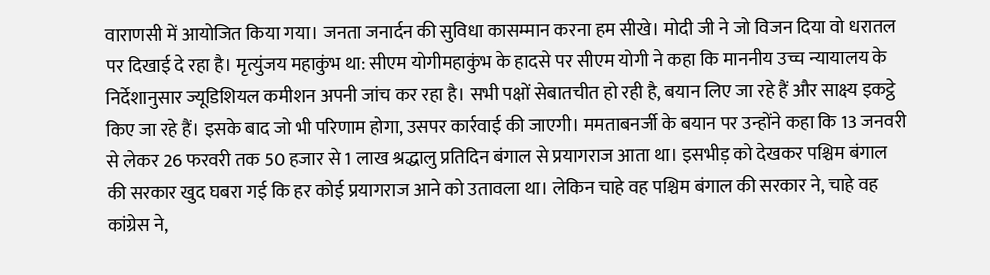वाराणसी में आयोजित किया गया। जनता जनार्दन की सुविधा कासम्मान करना हम सीखे। मोदी जी ने जो विजन दिया वो धरातल पर दिखाई दे रहा है। मृत्युंजय महाकुंभ था: सीएम योगीमहाकुंभ के हादसे पर सीएम योगी ने कहा कि माननीय उच्च न्यायालय के निर्देशानुसार ज्यूडिशियल कमीशन अपनी जांच कर रहा है। सभी पक्षों सेबातचीत हो रही है, बयान लिए जा रहे हैं और साक्ष्य इकट्ठे किए जा रहे हैं। इसके बाद जो भी परिणाम होगा, उसपर कार्रवाई की जाएगी। ममताबनर्जी के बयान पर उन्होंने कहा कि 13 जनवरी से लेकर 26 फरवरी तक 50 हजार से 1 लाख श्रद्धालु प्रतिदिन बंगाल से प्रयागराज आता था। इसभीड़ को देखकर पश्चिम बंगाल की सरकार खुद घबरा गई कि हर कोई प्रयागराज आने को उतावला था। लेकिन चाहे वह पश्चिम बंगाल की सरकार ने, चाहे वह कांग्रेस ने,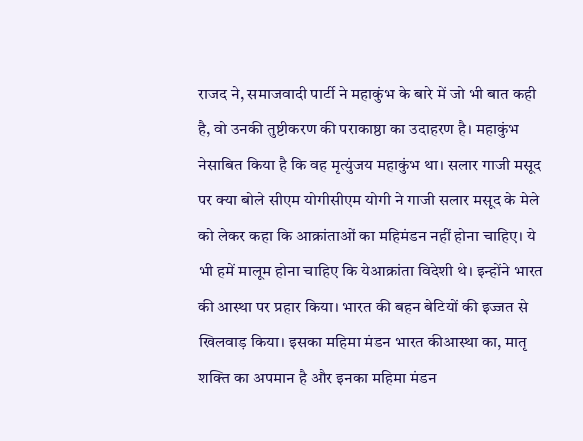राजद ने, समाजवादी पार्टी ने महाकुंभ के बारे में जो भी बात कही है, वो उनकी तुष्टीकरण की पराकाष्ठा का उदाहरण है। महाकुंभ नेसाबित किया है कि वह मृत्युंजय महाकुंभ था। सलार गाजी मसूद पर क्या बोले सीएम योगीसीएम योगी ने गाजी सलार मसूद के मेले को लेकर कहा कि आक्रांताओं का महिमंडन नहीं होना चाहिए। ये भी हमें मालूम होना चाहिए कि येआक्रांता विदेशी थे। इन्होंने भारत की आस्था पर प्रहार किया। भारत की बहन बेटियों की इज्जत से खिलवाड़ किया। इसका महिमा मंडन भारत कीआस्था का, मातृ शक्ति का अपमान है और इनका महिमा मंडन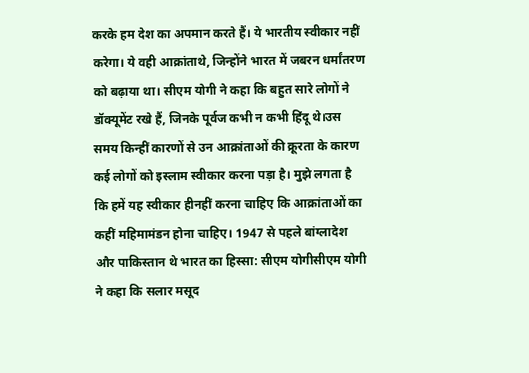करके हम देश का अपमान करते हैं। ये भारतीय स्वीकार नहीं करेगा। ये वही आक्रांताथे, जिन्होंने भारत में जबरन धर्मांतरण को बढ़ाया था। सीएम योगी ने कहा कि बहुत सारे लोगों ने डॉक्यूमेंट रखे हैं, जिनके पूर्वज कभी न कभी हिंदू थे।उस समय किन्हीं कारणों से उन आक्रांताओं की क्रूरता के कारण कई लोगों को इस्लाम स्वीकार करना पड़ा है। मुझे लगता है कि हमें यह स्वीकार हीनहीं करना चाहिए कि आक्रांताओं का कहीं महिमामंडन होना चाहिए। 1947 से पहले बांग्लादेश और पाकिस्तान थे भारत का हिस्सा: सीएम योगीसीएम योगी ने कहा कि सलार मसूद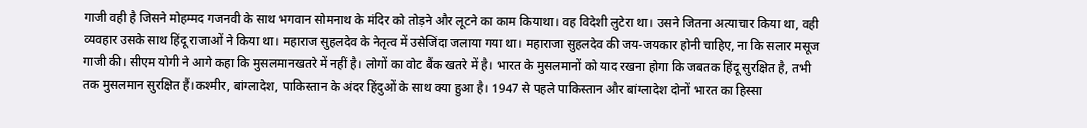गाजी वही है जिसने मोहम्मद गजनवी के साथ भगवान सोमनाथ के मंदिर को तोड़ने और लूटने का काम कियाथा। वह विदेशी लुटेरा था। उसने जितना अत्याचार किया था, वही व्यवहार उसके साथ हिंदू राजाओं ने किया था। महाराज सुहलदेव के नेतृत्व में उसेजिंदा जलाया गया था। महाराजा सुहलदेव की जय-जयकार होनी चाहिए, ना कि सलार मसूज गाजी की। सीएम योगी ने आगे कहा कि मुसलमानखतरे में नहीं है। लोगों का वोट बैंक खतरे में है। भारत के मुसलमानों को याद रखना होगा कि जबतक हिंदू सुरक्षित है, तभी तक मुसलमान सुरक्षित हैं।कश्मीर, बांग्लादेश, पाकिस्तान के अंदर हिंदुओं के साथ क्या हुआ है। 1947 से पहले पाकिस्तान और बांग्लादेश दोनों भारत का हिस्सा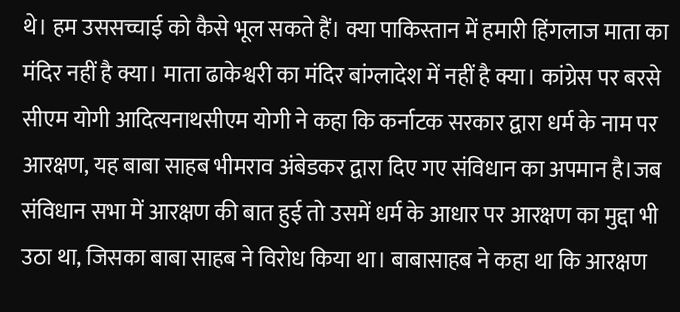थे। हम उससच्चाई को कैसे भूल सकते हैं। क्या पाकिस्तान में हमारी हिंगलाज माता का मंदिर नहीं है क्या। माता ढाकेश्वरी का मंदिर बांग्लादेश में नहीं है क्या। कांग्रेस पर बरसे सीएम योगी आदित्यनाथसीएम योगी ने कहा कि कर्नाटक सरकार द्वारा धर्म के नाम पर आरक्षण, यह बाबा साहब भीमराव अंबेडकर द्वारा दिए गए संविधान का अपमान है।जब संविधान सभा में आरक्षण की बात हुई तो उसमें धर्म के आधार पर आरक्षण का मुद्दा भी उठा था, जिसका बाबा साहब ने विरोध किया था। बाबासाहब ने कहा था कि आरक्षण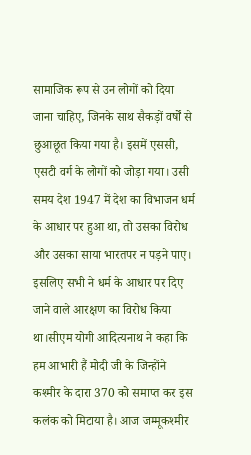सामाजिक रूप से उन लोगों को दिया जाना चाहिए, जिनके साथ सैकड़ों वर्षों से छुआछूत किया गया है। इसमें एससी, एसटी वर्ग के लोगों को जोड़ा गया। उसी समय देश 1947 में देश का विभाजन धर्म के आधार पर हुआ था, तो उसका विरोध और उसका साया भारतपर न पड़ने पाए। इसलिए सभी ने धर्म के आधार पर दिए जाने वाले आरक्षण का विरोध किया था।सीएम योगी आदित्यनाथ ने कहा कि हम आभारी हैं मोदी जी के जिन्होंने कश्मीर के दारा 370 को समाप्त कर इस कलंक को मिटाया है। आज जम्मूकश्मीर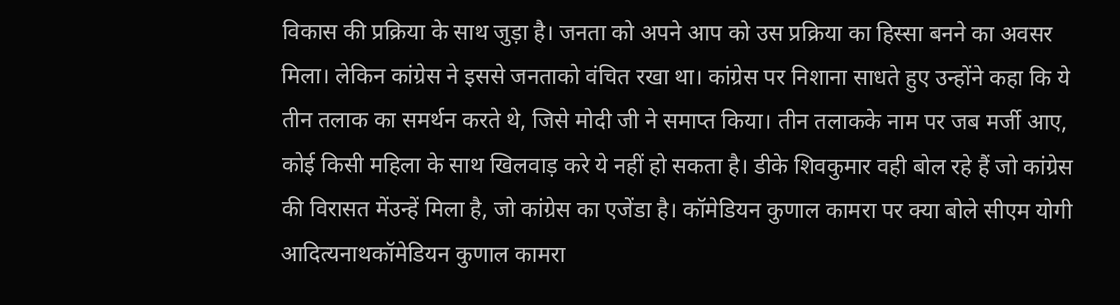विकास की प्रक्रिया के साथ जुड़ा है। जनता को अपने आप को उस प्रक्रिया का हिस्सा बनने का अवसर मिला। लेकिन कांग्रेस ने इससे जनताको वंचित रखा था। कांग्रेस पर निशाना साधते हुए उन्होंने कहा कि ये तीन तलाक का समर्थन करते थे, जिसे मोदी जी ने समाप्त किया। तीन तलाकके नाम पर जब मर्जी आए, कोई किसी महिला के साथ खिलवाड़ करे ये नहीं हो सकता है। डीके शिवकुमार वही बोल रहे हैं जो कांग्रेस की विरासत मेंउन्हें मिला है, जो कांग्रेस का एजेंडा है। कॉमेडियन कुणाल कामरा पर क्या बोले सीएम योगी आदित्यनाथकॉमेडियन कुणाल कामरा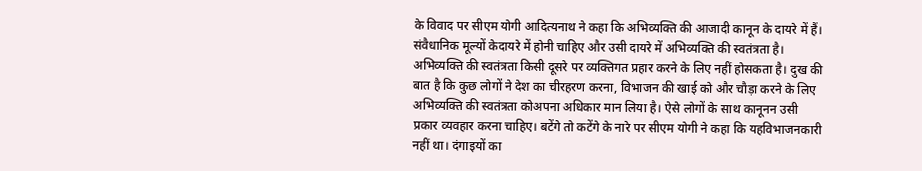के विवाद पर सीएम योगी आदित्यनाथ ने कहा कि अभिव्यक्ति की आजादी कानून के दायरे में हैं। संवैधानिक मूल्यों केदायरे में होनी चाहिए और उसी दायरे में अभिव्यक्ति की स्वतंत्रता है। अभिव्यक्ति की स्वतंत्रता किसी दूसरे पर व्यक्तिगत प्रहार करने के लिए नहीं होसकता है। दुख की बात है कि कुछ लोगों ने देश का चीरहरण करना, विभाजन की खाई को और चौड़ा करने के लिए अभिव्यक्ति की स्वतंत्रता कोअपना अधिकार मान लिया है। ऐसे लोगों के साथ कानूनन उसी प्रकार व्यवहार करना चाहिए। बटेंगे तो कटेंगे के नारे पर सीएम योगी ने कहा कि यहविभाजनकारी नहीं था। दंगाइयों का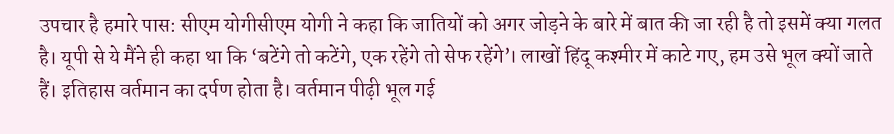उपचार है हमारे पास: सीएम योगीसीएम योगी ने कहा कि जातियों को अगर जोड़ने के बारे में बात की जा रही है तो इसमें क्या गलत है। यूपी से ये मैंने ही कहा था कि ‘बटेंगे तो कटेंगे, एक रहेंगे तो सेफ रहेंगे’। लाखों हिंदू कश्मीर में काटे गए, हम उसे भूल क्यों जाते हैं। इतिहास वर्तमान का दर्पण होता है। वर्तमान पीढ़ी भूल गई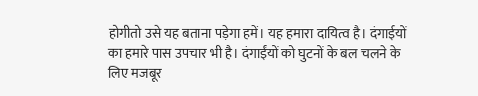होगीतो उसे यह बताना पड़ेगा हमें। यह हमारा दायित्व है। दंगाईयों का हमारे पास उपचार भी है। दंगाईंयों को घुटनों के बल चलने के लिए मजबूर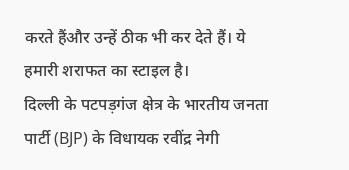करते हैंऔर उन्हें ठीक भी कर देते हैं। ये हमारी शराफत का स्टाइल है।
दिल्ली के पटपड़गंज क्षेत्र के भारतीय जनता पार्टी (BJP) के विधायक रवींद्र नेगी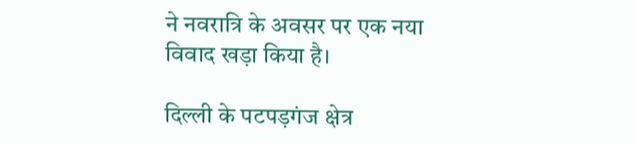ने नवरात्रि के अवसर पर एक नया विवाद खड़ा किया है।

दिल्ली के पटपड़गंज क्षेत्र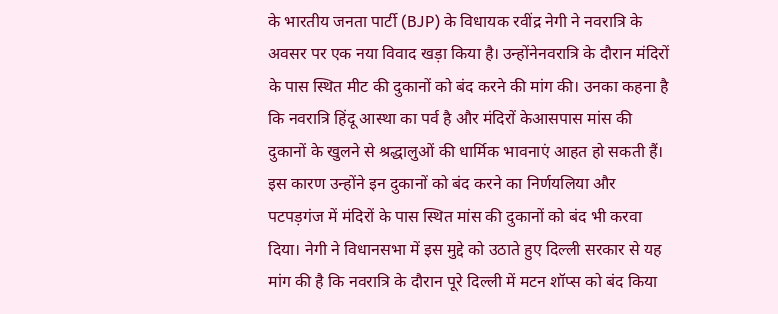के भारतीय जनता पार्टी (BJP) के विधायक रवींद्र नेगी ने नवरात्रि के अवसर पर एक नया विवाद खड़ा किया है। उन्होंनेनवरात्रि के दौरान मंदिरों के पास स्थित मीट की दुकानों को बंद करने की मांग की। उनका कहना है कि नवरात्रि हिंदू आस्था का पर्व है और मंदिरों केआसपास मांस की दुकानों के खुलने से श्रद्धालुओं की धार्मिक भावनाएं आहत हो सकती हैं। इस कारण उन्होंने इन दुकानों को बंद करने का निर्णयलिया और पटपड़गंज में मंदिरों के पास स्थित मांस की दुकानों को बंद भी करवा दिया। नेगी ने विधानसभा में इस मुद्दे को उठाते हुए दिल्ली सरकार से यह मांग की है कि नवरात्रि के दौरान पूरे दिल्ली में मटन शॉप्स को बंद किया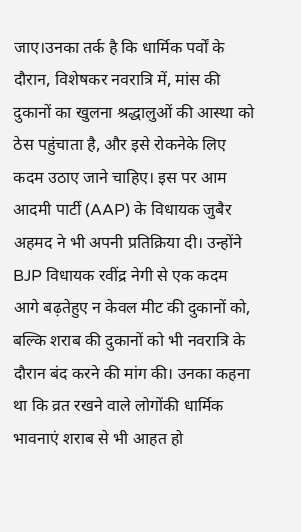जाए।उनका तर्क है कि धार्मिक पर्वों के दौरान, विशेषकर नवरात्रि में, मांस की दुकानों का खुलना श्रद्धालुओं की आस्था को ठेस पहुंचाता है, और इसे रोकनेके लिए कदम उठाए जाने चाहिए। इस पर आम आदमी पार्टी (AAP) के विधायक जुबैर अहमद ने भी अपनी प्रतिक्रिया दी। उन्होंने BJP विधायक रवींद्र नेगी से एक कदम आगे बढ़तेहुए न केवल मीट की दुकानों को, बल्कि शराब की दुकानों को भी नवरात्रि के दौरान बंद करने की मांग की। उनका कहना था कि व्रत रखने वाले लोगोंकी धार्मिक भावनाएं शराब से भी आहत हो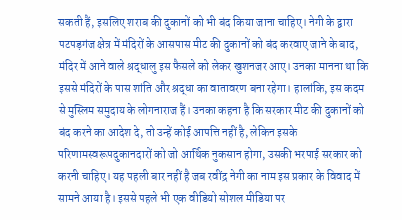सकती हैं, इसलिए शराब की दुकानों को भी बंद किया जाना चाहिए। नेगी के द्वारा पटपड़गंज क्षेत्र में मंदिरों के आसपास मीट की दुकानों को बंद करवाए जाने के बाद, मंदिर में आने वाले श्रद्धालु इस फैसले को लेकर खुशनजर आए। उनका मानना था कि इससे मंदिरों के पास शांति और श्रद्धा का वातावरण बना रहेगा। हालांकि, इस कदम से मुस्लिम समुदाय के लोगनाराज हैं। उनका कहना है कि सरकार मीट की दुकानों को बंद करने का आदेश दे, तो उन्हें कोई आपत्ति नहीं है, लेकिन इसके परिणामस्वरूपदुकानदारों को जो आर्थिक नुकसान होगा, उसकी भरपाई सरकार को करनी चाहिए। यह पहली बार नहीं है जब रवींद्र नेगी का नाम इस प्रकार के विवाद में सामने आया है। इससे पहले भी एक वीडियो सोशल मीडिया पर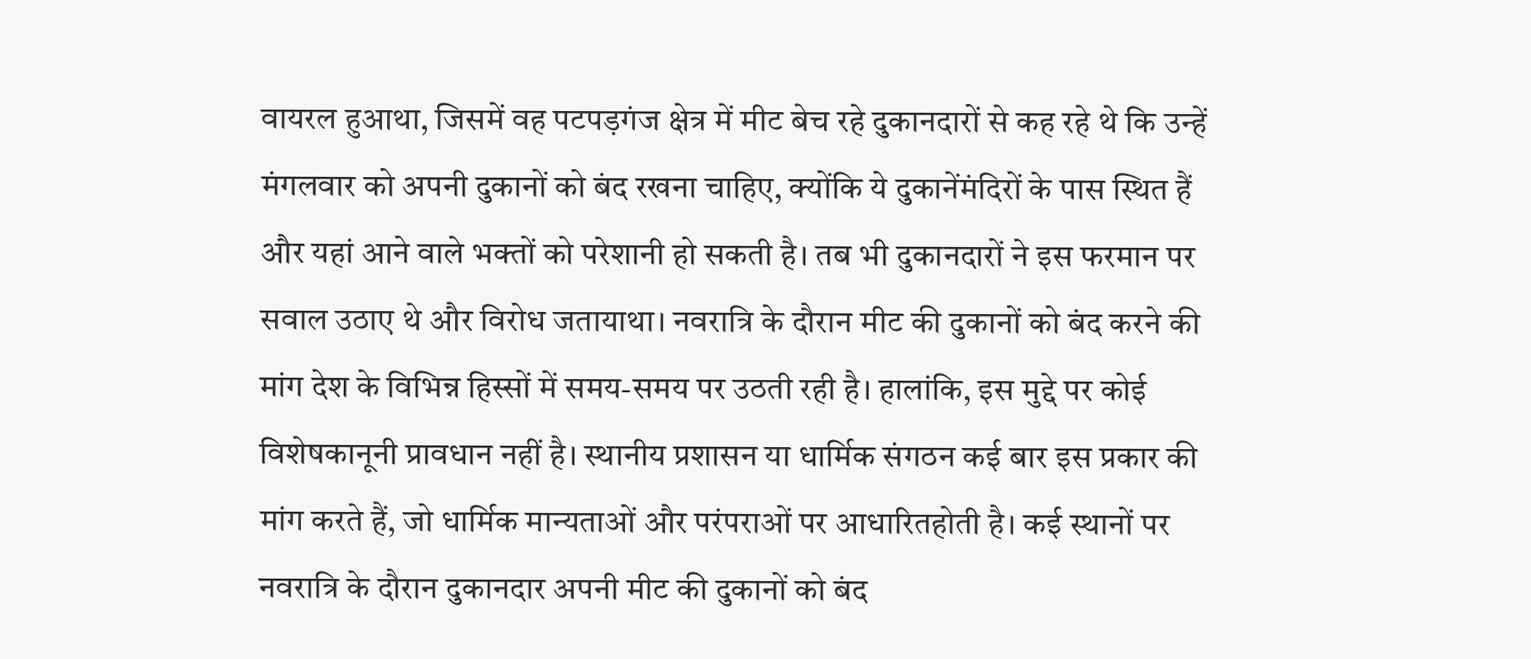वायरल हुआथा, जिसमें वह पटपड़गंज क्षेत्र में मीट बेच रहे दुकानदारों से कह रहे थे कि उन्हें मंगलवार को अपनी दुकानों को बंद रखना चाहिए, क्योंकि ये दुकानेंमंदिरों के पास स्थित हैं और यहां आने वाले भक्तों को परेशानी हो सकती है। तब भी दुकानदारों ने इस फरमान पर सवाल उठाए थे और विरोध जतायाथा। नवरात्रि के दौरान मीट की दुकानों को बंद करने की मांग देश के विभिन्न हिस्सों में समय-समय पर उठती रही है। हालांकि, इस मुद्दे पर कोई विशेषकानूनी प्रावधान नहीं है। स्थानीय प्रशासन या धार्मिक संगठन कई बार इस प्रकार की मांग करते हैं, जो धार्मिक मान्यताओं और परंपराओं पर आधारितहोती है। कई स्थानों पर नवरात्रि के दौरान दुकानदार अपनी मीट की दुकानों को बंद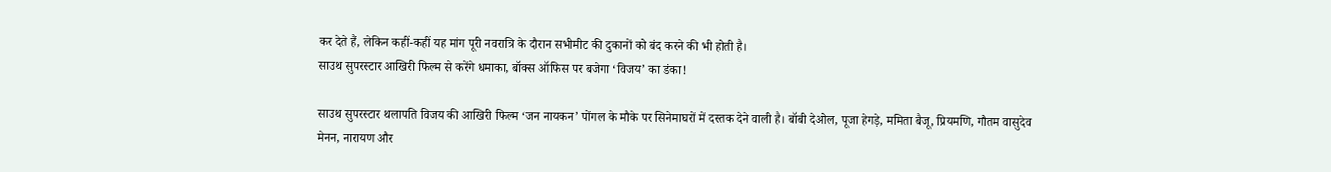कर देते हैं, लेकिन कहीं-कहीं यह मांग पूरी नवरात्रि के दौरान सभीमीट की दुकानों को बंद करने की भी होती है।
साउथ सुपरस्टार आखिरी फिल्म से करेंगे धमाका, बॉक्स ऑफिस पर बजेगा ‘विजय’ का डंका!

साउथ सुपरस्टार थलापति विजय की आखिरी फिल्म ‘जन नायकन’ पोंगल के मौके पर सिनेमाघरों में दस्तक देने वाली है। बॉबी देओल, पूजा हेगड़े, ममिता बैजू, प्रियमणि, गौतम वासुदेव मेनन, नारायण और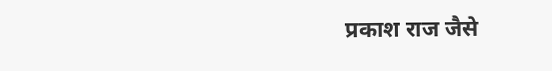प्रकाश राज जैसे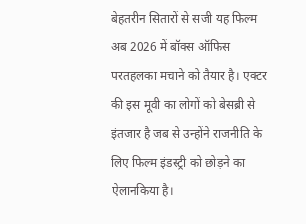बेहतरीन सितारों से सजी यह फिल्म अब 2026 में बॉक्स ऑफिस परतहलका मचाने को तैयार है। एक्टर की इस मूवी का लोगों को बेसब्री से इंतजार है जब से उन्होंने राजनीति के लिए फिल्म इंडस्ट्री को छोड़ने का ऐलानकिया है।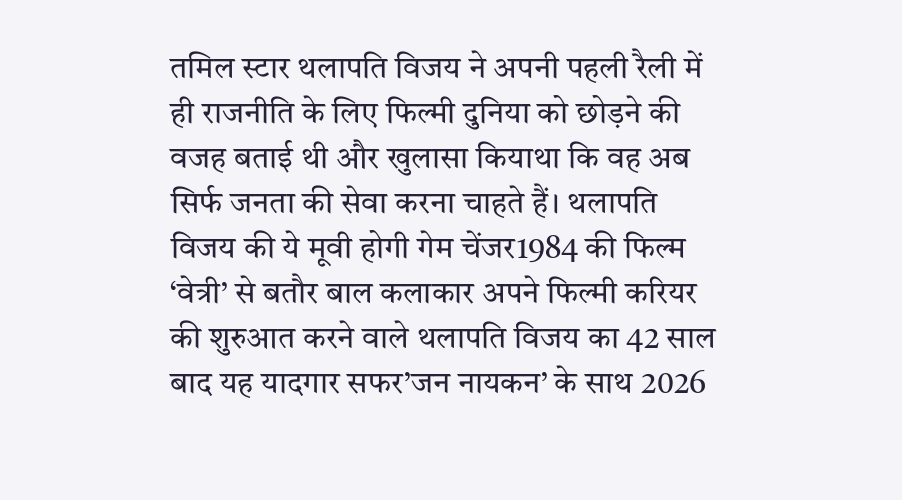तमिल स्टार थलापति विजय ने अपनी पहली रैली में ही राजनीति के लिए फिल्मी दुनिया को छोड़ने की वजह बताई थी और खुलासा कियाथा कि वह अब सिर्फ जनता की सेवा करना चाहते हैं। थलापति विजय की ये मूवी होगी गेम चेंजर1984 की फिल्म ‘वेत्री’ से बतौर बाल कलाकार अपने फिल्मी करियर की शुरुआत करने वाले थलापति विजय का 42 साल बाद यह यादगार सफर’जन नायकन’ के साथ 2026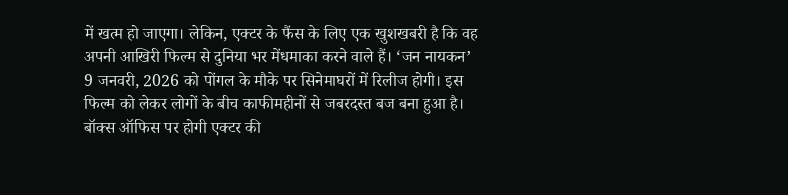में खत्म हो जाएगा। लेकिन, एक्टर के फैंस के लिए एक खुशखबरी है कि वह अपनी आखिरी फिल्म से दुनिया भर मेंधमाका करने वाले हैं। ‘जन नायकन’ 9 जनवरी, 2026 को पोंगल के मौके पर सिनेमाघरों में रिलीज होगी। इस फिल्म को लेकर लोगों के बीच काफीमहीनों से जबरदस्त बज बना हुआ है। बॉक्स ऑफिस पर होगी एक्टर की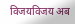विजयविजय अब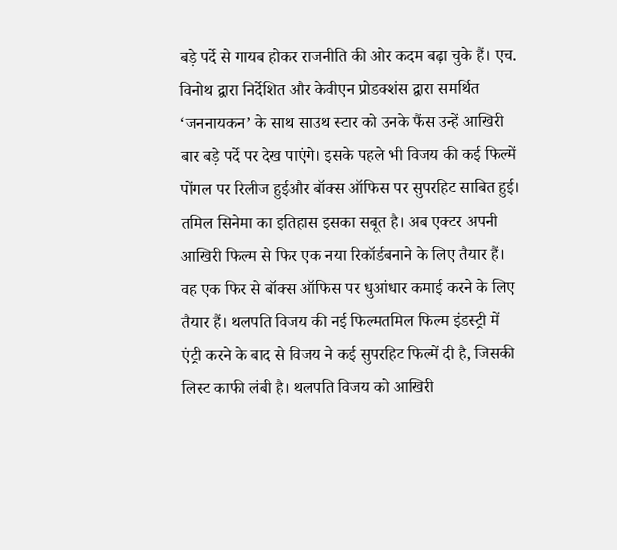बड़े पर्दे से गायब होकर राजनीति की ओर कदम बढ़ा चुके हैं। एच. विनोथ द्वारा निर्देशित और केवीएन प्रोडक्शंस द्वारा समर्थित ‘जननायकन’ के साथ साउथ स्टार को उनके फैंस उन्हें आखिरी बार बड़े पर्दे पर देख पाएंगे। इसके पहले भी विजय की कई फिल्में पोंगल पर रिलीज हुईऔर बॉक्स ऑफिस पर सुपरहिट साबित हुई। तमिल सिनेमा का इतिहास इसका सबूत है। अब एक्टर अपनी आखिरी फिल्म से फिर एक नया रिकॉर्डबनाने के लिए तैयार हैं। वह एक फिर से बॉक्स ऑफिस पर धुआंधार कमाई करने के लिए तैयार हैं। थलपति विजय की नई फिल्मतमिल फिल्म इंडस्ट्री में एंट्री करने के बाद से विजय ने कई सुपरहिट फिल्में दी है, जिसकी लिस्ट काफी लंबी है। थलपति विजय को आखिरी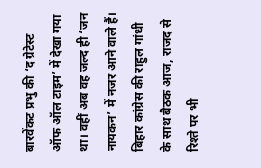बारवेंकट प्रभु की ‘द ग्रेटेस्ट ऑफ ऑल टाइम’ में देखा गया था। वहीं अब वह जल्द ही ‘जन नायकन’ में नजर आने वाले हैं।
बिहार कांग्रेस की राहुल गांधी के साथ बैठक आज, राजद से रिश्ते पर भी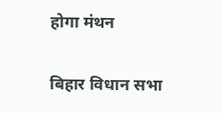होगा मंथन

बिहार विधान सभा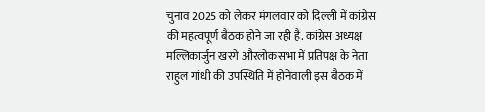चुनाव 2025 को लेकर मंगलवार को दिल्ली में कांग्रेस की महत्वपूर्ण बैठक होने जा रही है. कांग्रेस अध्यक्ष मल्लिकार्जुन खरगे औरलोकसभा में प्रतिपक्ष के नेता राहुल गांधी की उपस्थिति में होनेवाली इस बैठक में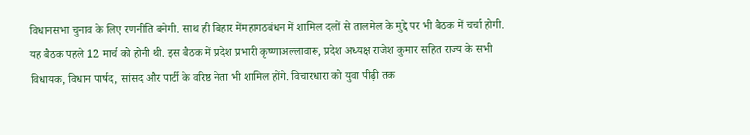विधानसभा चुनाव के लिए रणनीति बनेगी. साथ ही बिहार मेंमहागठबंधन में शामिल दलों से तालमेल के मुद्दे पर भी बैठक में चर्चा होगी. यह बैठक पहले 12 मार्च को होनी थी. इस बैठक में प्रदेश प्रभारी कृष्णाअल्लावारू, प्रदेश अध्यक्ष राजेश कुमार सहित राज्य के सभी विधायक, विधान पार्षद, सांसद और पार्टी के वरिष्ठ नेता भी शामिल होंगे. विचारधारा को युवा पीढ़ी तक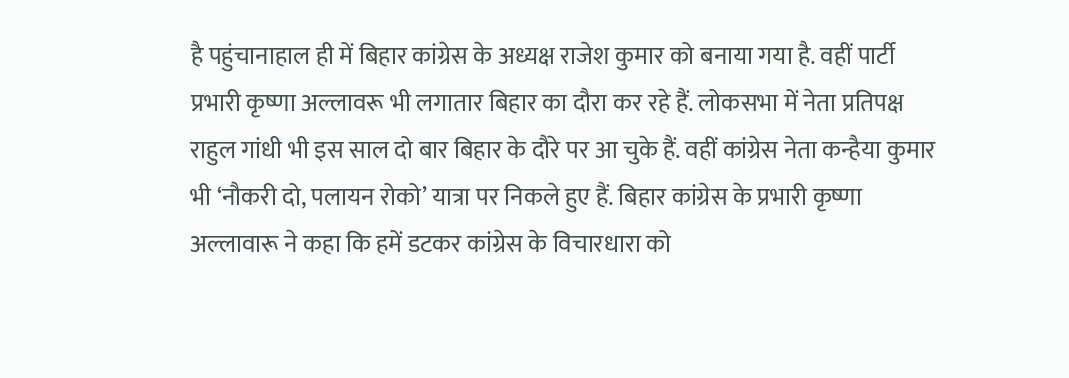है पहुंचानाहाल ही में बिहार कांग्रेस के अध्यक्ष राजेश कुमार को बनाया गया है. वहीं पार्टी प्रभारी कृष्णा अल्लावरू भी लगातार बिहार का दौरा कर रहे हैं. लोकसभा में नेता प्रतिपक्ष राहुल गांधी भी इस साल दो बार बिहार के दौरे पर आ चुके हैं. वहीं कांग्रेस नेता कन्हैया कुमार भी ‘नौकरी दो, पलायन रोको’ यात्रा पर निकले हुए हैं. बिहार कांग्रेस के प्रभारी कृष्णा अल्लावारू ने कहा कि हमें डटकर कांग्रेस के विचारधारा को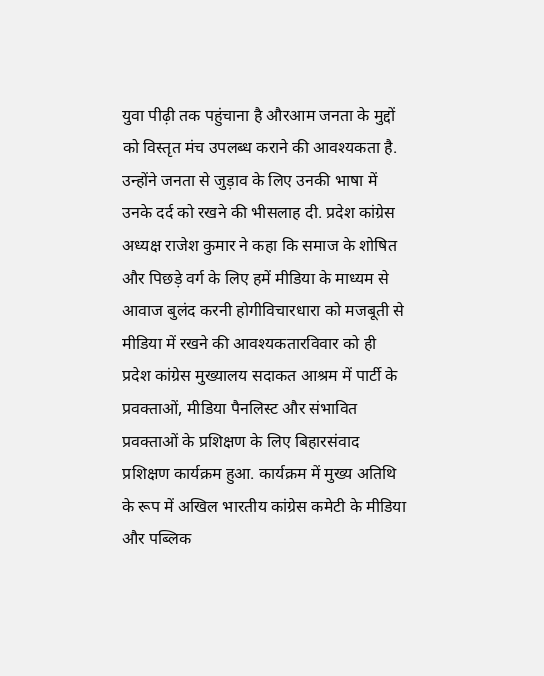युवा पीढ़ी तक पहुंचाना है औरआम जनता के मुद्दों को विस्तृत मंच उपलब्ध कराने की आवश्यकता है. उन्होंने जनता से जुड़ाव के लिए उनकी भाषा में उनके दर्द को रखने की भीसलाह दी. प्रदेश कांग्रेस अध्यक्ष राजेश कुमार ने कहा कि समाज के शोषित और पिछड़े वर्ग के लिए हमें मीडिया के माध्यम से आवाज बुलंद करनी होगीविचारधारा को मजबूती से मीडिया में रखने की आवश्यकतारविवार को ही प्रदेश कांग्रेस मुख्यालय सदाकत आश्रम में पार्टी के प्रवक्ताओं, मीडिया पैनलिस्ट और संभावित प्रवक्ताओं के प्रशिक्षण के लिए बिहारसंवाद प्रशिक्षण कार्यक्रम हुआ. कार्यक्रम में मुख्य अतिथि के रूप में अखिल भारतीय कांग्रेस कमेटी के मीडिया और पब्लिक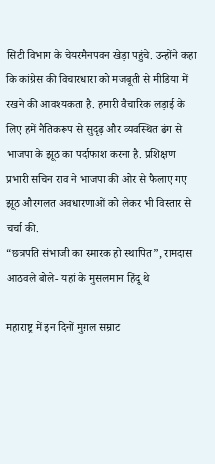सिटी विभाग के चेयरमैनपवन खेड़ा पहुंचे. उन्होंने कहा कि कांग्रेस की विचारधारा को मजबूती से मीडिया में रखने की आवश्यकता है. हमारी वैचारिक लड़ाई के लिए हमें नैतिकरूप से सुदृढ़ और व्यवस्थित ढंग से भाजपा के झूठ का पर्दाफाश करना है. प्रशिक्षण प्रभारी सचिन राव ने भाजपा की ओर से फैलाए गए झूठ औरगलत अवधारणाओं को लेकर भी विस्तार से चर्चा की.
“छत्रपति संभाजी का स्मारक हो स्थापित”, रामदास आठवले बोले- यहां के मुसलमान हिंदू थे

महाराष्ट्र में इन दिनों मुग़ल सम्राट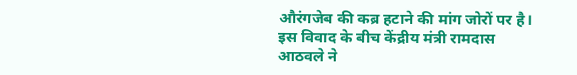औरंगजेब की कब्र हटाने की मांग जोरों पर है। इस विवाद के बीच केंद्रीय मंत्री रामदास आठवले ने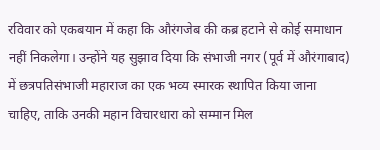रविवार को एकबयान में कहा कि औरंगजेब की कब्र हटाने से कोई समाधान नहीं निकलेगा। उन्होंने यह सुझाव दिया कि संभाजी नगर (पूर्व में औरंगाबाद) में छत्रपतिसंभाजी महाराज का एक भव्य स्मारक स्थापित किया जाना चाहिए, ताकि उनकी महान विचारधारा को सम्मान मिल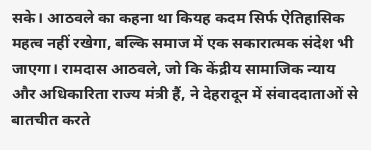सके। आठवले का कहना था कियह कदम सिर्फ ऐतिहासिक महत्व नहीं रखेगा, बल्कि समाज में एक सकारात्मक संदेश भी जाएगा। रामदास आठवले, जो कि केंद्रीय सामाजिक न्याय और अधिकारिता राज्य मंत्री हैं, ने देहरादून में संवाददाताओं से बातचीत करते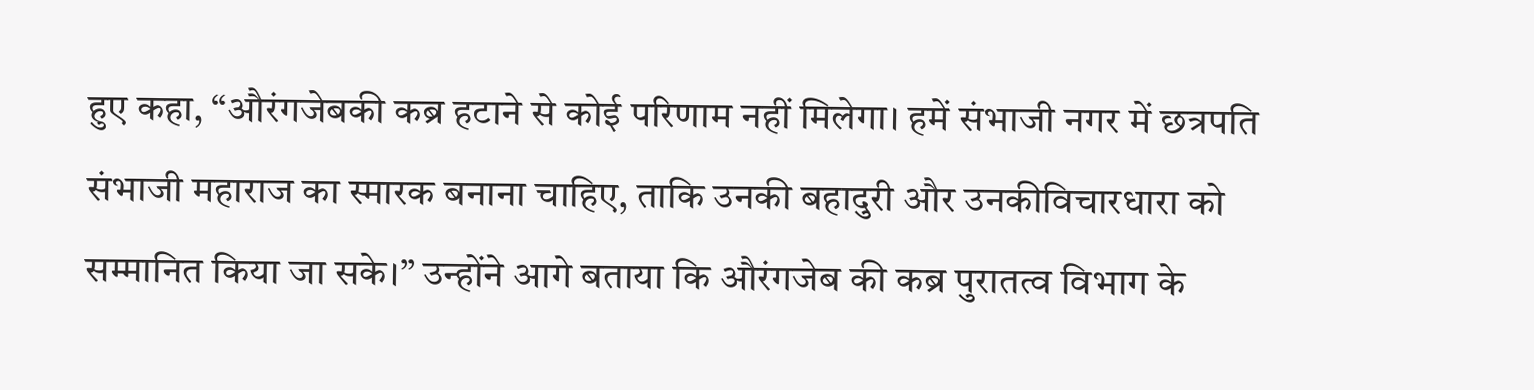हुए कहा, “औरंगजेबकी कब्र हटाने से कोई परिणाम नहीं मिलेगा। हमें संभाजी नगर में छत्रपति संभाजी महाराज का स्मारक बनाना चाहिए, ताकि उनकी बहादुरी और उनकीविचारधारा को सम्मानित किया जा सके।” उन्होंने आगे बताया कि औरंगजेब की कब्र पुरातत्व विभाग के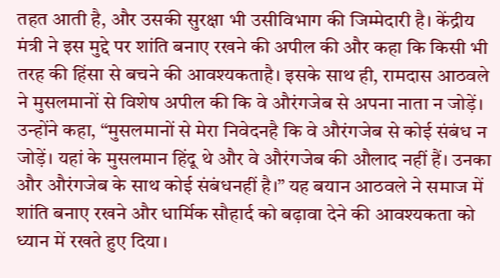तहत आती है, और उसकी सुरक्षा भी उसीविभाग की जिम्मेदारी है। केंद्रीय मंत्री ने इस मुद्दे पर शांति बनाए रखने की अपील की और कहा कि किसी भी तरह की हिंसा से बचने की आवश्यकताहै। इसके साथ ही, रामदास आठवले ने मुसलमानों से विशेष अपील की कि वे औरंगजेब से अपना नाता न जोड़ें। उन्होंने कहा, “मुसलमानों से मेरा निवेदनहै कि वे औरंगजेब से कोई संबंध न जोड़ें। यहां के मुसलमान हिंदू थे और वे औरंगजेब की औलाद नहीं हैं। उनका और औरंगजेब के साथ कोई संबंधनहीं है।” यह बयान आठवले ने समाज में शांति बनाए रखने और धार्मिक सौहार्द को बढ़ावा देने की आवश्यकता को ध्यान में रखते हुए दिया।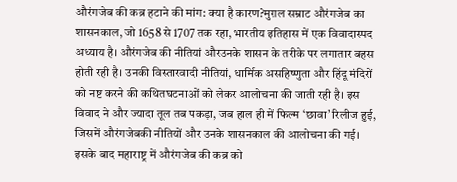औरंगजेब की कब्र हटाने की मांग: क्या है कारण?मुग़ल सम्राट औरंगजेब का शासनकाल, जो 1658 से 1707 तक रहा, भारतीय इतिहास में एक विवादास्पद अध्याय है। औरंगजेब की नीतियां औरउनके शासन के तरीके पर लगातार बहस होती रही है। उनकी विस्तारवादी नीतियां, धार्मिक असहिष्णुता और हिंदू मंदिरों को नष्ट करने की कथितघटनाओं को लेकर आलोचना की जाती रही है। इस विवाद ने और ज्यादा तूल तब पकड़ा, जब हाल ही में फिल्म ‘छावा’ रिलीज हुई, जिसमें औरंगजेबकी नीतियों और उनके शासनकाल की आलोचना की गई। इसके बाद महाराष्ट्र में औरंगजेब की कब्र को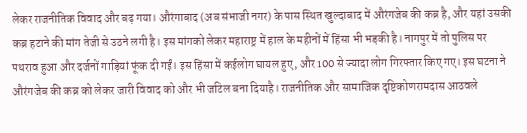लेकर राजनीतिक विवाद और बढ़ गया। औरंगाबाद (अब संभाजी नगर) के पास स्थित खुल्दाबाद में औरंगजेब की कब्र है, और यहां उसकी कब्र हटाने की मांग तेजी से उठने लगी है। इस मांगको लेकर महाराष्ट्र में हाल के महीनों में हिंसा भी भड़की है। नागपुर में तो पुलिस पर पथराव हुआ और दर्जनों गाड़ियां फूंक दी गईं। इस हिंसा में कईलोग घायल हुए, और 100 से ज्यादा लोग गिरफ्तार किए गए। इस घटना ने औरंगजेब की कब्र को लेकर जारी विवाद को और भी जटिल बना दियाहै। राजनीतिक और सामाजिक दृष्टिकोणरामदास आठवले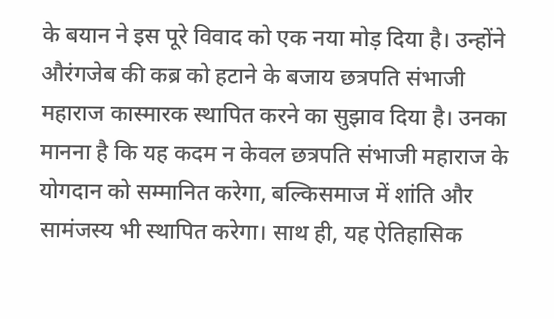के बयान ने इस पूरे विवाद को एक नया मोड़ दिया है। उन्होंने औरंगजेब की कब्र को हटाने के बजाय छत्रपति संभाजी महाराज कास्मारक स्थापित करने का सुझाव दिया है। उनका मानना है कि यह कदम न केवल छत्रपति संभाजी महाराज के योगदान को सम्मानित करेगा, बल्किसमाज में शांति और सामंजस्य भी स्थापित करेगा। साथ ही, यह ऐतिहासिक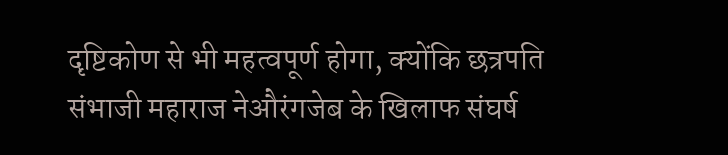दृष्टिकोण से भी महत्वपूर्ण होगा, क्योंकि छत्रपति संभाजी महाराज नेऔरंगजेब के खिलाफ संघर्ष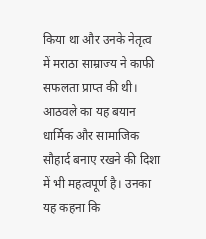किया था और उनके नेतृत्व में मराठा साम्राज्य ने काफी सफलता प्राप्त की थी। आठवले का यह बयान धार्मिक और सामाजिक सौहार्द बनाए रखने की दिशा में भी महत्वपूर्ण है। उनका यह कहना कि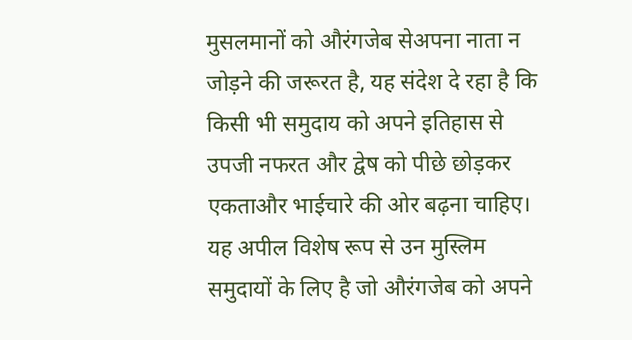मुसलमानों को औरंगजेब सेअपना नाता न जोड़ने की जरूरत है, यह संदेश दे रहा है कि किसी भी समुदाय को अपने इतिहास से उपजी नफरत और द्वेष को पीछे छोड़कर एकताऔर भाईचारे की ओर बढ़ना चाहिए। यह अपील विशेष रूप से उन मुस्लिम समुदायों के लिए है जो औरंगजेब को अपने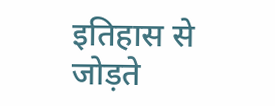इतिहास से जोड़ते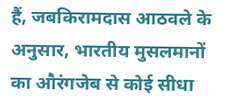हैं, जबकिरामदास आठवले के अनुसार, भारतीय मुसलमानों का औरंगजेब से कोई सीधा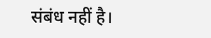संबंध नहीं है।